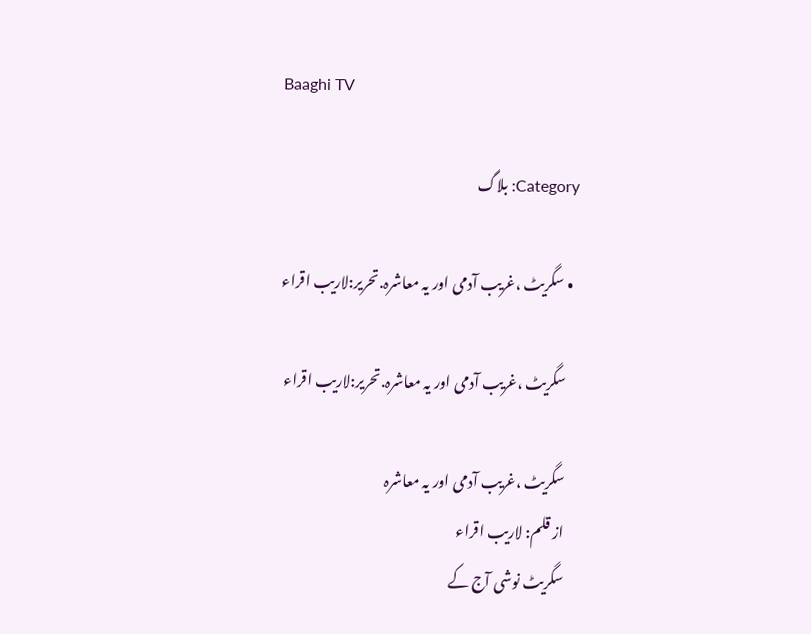Baaghi TV

Category: بلاگ

  • سگریٹ ،غریب آدمی اور یہ معاشرہ.تحریر:لاریب اقراء

    سگریٹ ،غریب آدمی اور یہ معاشرہ.تحریر:لاریب اقراء

    سگریٹ ،غریب آدمی اور یہ معاشرہ
    از قلم: لاریب اقراء
    سگریٹ نوشی آج کے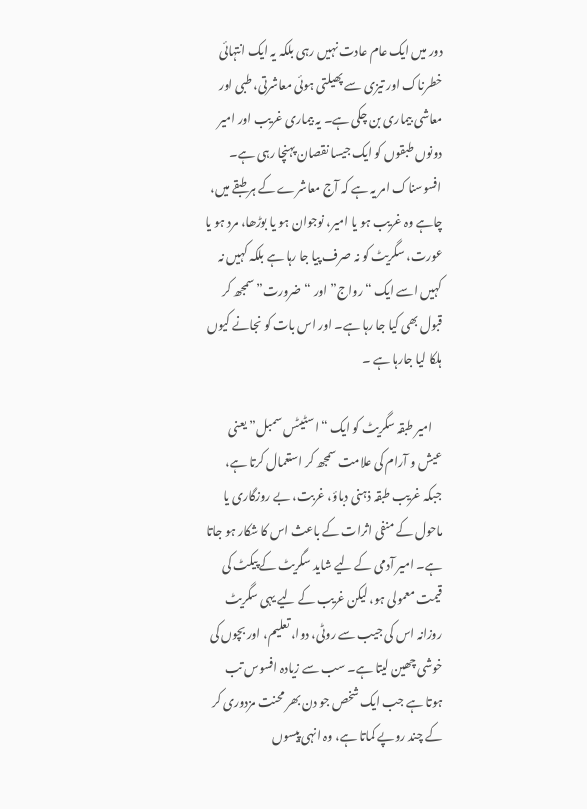دور میں ایک عام عادت نہیں رہی بلکہ یہ ایک انتہائی خطرناک اور تیزی سے پھیلتی ہوئی معاشرتی، طبی اور معاشی بیماری بن چکی ہے۔ یہ بیماری غریب اور امیر دونوں طبقوں کو ایک جیسا نقصان پہنچا رہی ہے۔ افسوسناک امر یہ ہے کہ آج معاشرے کے ہر طبقے میں، چاہے وہ غریب ہو یا امیر، نوجوان ہو یا بوڑھا، مرد ہو یا عورت، سگریٹ کو نہ صرف پیا جا رہا ہے بلکہ کہیں نہ کہیں اسے ایک “رواج” اور “ضرورت” سمجھ کر قبول بھی کیا جا رہا ہے۔ اور اس بات کو نجانے کیوں ہلکا لیا جارہا ہے ۔

    امیر طبقہ سگریٹ کو ایک “اسٹیٹس سمبل” یعنی عیش و آرام کی علامت سمجھ کر استعمال کرتا ہے، جبکہ غریب طبقہ ذہنی دباؤ، غربت، بے روزگاری یا ماحول کے منفی اثرات کے باعث اس کا شکار ہو جاتا ہے۔ امیر آدمی کے لیے شاید سگریٹ کے پیکٹ کی قیمت معمولی ہو، لیکن غریب کے لیے یہی سگریٹ روزانہ اس کی جیب سے روٹی، دوا، تعلیم، اور بچوں کی خوشی چھین لیتا ہے۔ سب سے زیادہ افسوس تب ہوتا ہے جب ایک شخص جو دن بھر محنت مزدوری کر کے چند روپے کماتا ہے، وہ انہی پیسوں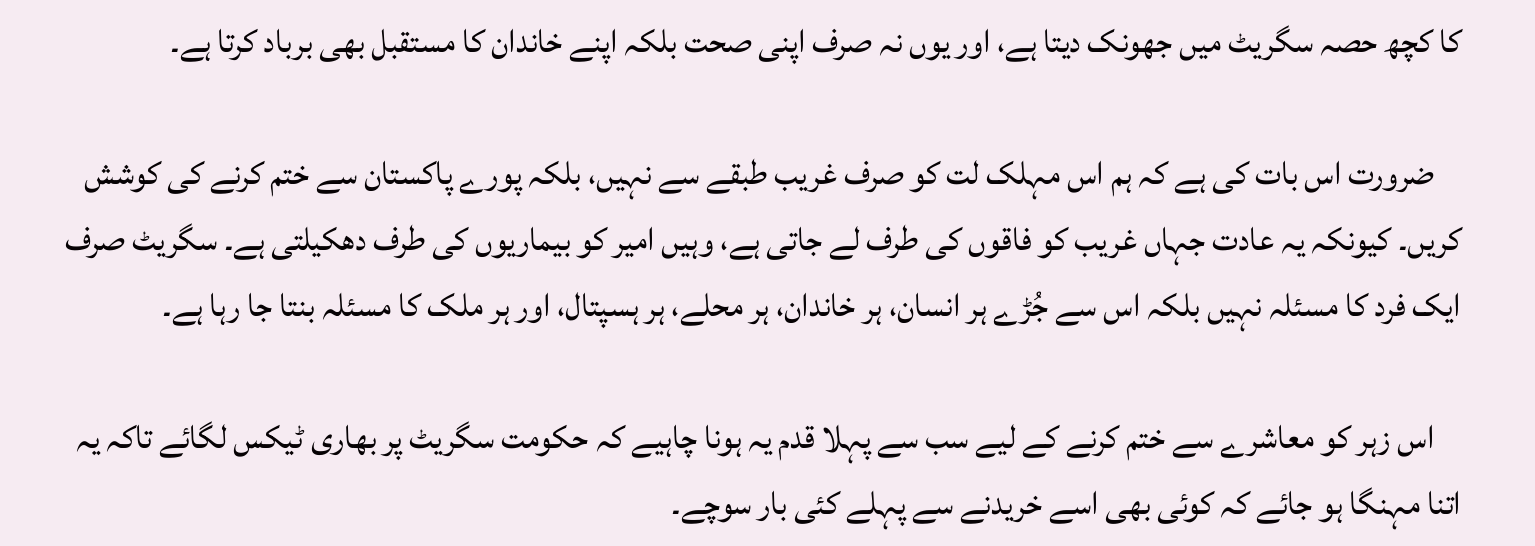کا کچھ حصہ سگریٹ میں جھونک دیتا ہے، اور یوں نہ صرف اپنی صحت بلکہ اپنے خاندان کا مستقبل بھی برباد کرتا ہے۔

    ضرورت اس بات کی ہے کہ ہم اس مہلک لت کو صرف غریب طبقے سے نہیں، بلکہ پورے پاکستان سے ختم کرنے کی کوشش کریں۔ کیونکہ یہ عادت جہاں غریب کو فاقوں کی طرف لے جاتی ہے، وہیں امیر کو بیماریوں کی طرف دھکیلتی ہے۔ سگریٹ صرف ایک فرد کا مسئلہ نہیں بلکہ اس سے جُڑے ہر انسان، ہر خاندان، ہر محلے، ہر ہسپتال، اور ہر ملک کا مسئلہ بنتا جا رہا ہے۔

    اس زہر کو معاشرے سے ختم کرنے کے لیے سب سے پہلا قدم یہ ہونا چاہیے کہ حکومت سگریٹ پر بھاری ٹیکس لگائے تاکہ یہ اتنا مہنگا ہو جائے کہ کوئی بھی اسے خریدنے سے پہلے کئی بار سوچے۔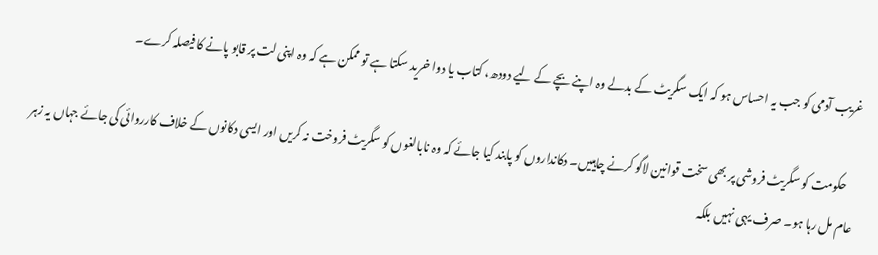غریب آدمی کو جب یہ احساس ہو کہ ایک سگریٹ کے بدلے وہ اپنے بچے کے لیے دودھ، کتاب یا دوا خرید سکتا ہے تو ممکن ہے کہ وہ اپنی لت پر قابو پانے کا فیصلہ کرے۔

    حکومت کو سگریٹ فروشی پر بھی سخت قوانین لاگو کرنے چاہییں۔ دکانداروں کو پابند کیا جائے کہ وہ نابالغوں کو سگریٹ فروخت نہ کریں اور ایسی دکانوں کے خلاف کارروائی کی جائے جہاں یہ زہر عام مل رہا ہو۔ صرف یہی نہیں بلکہ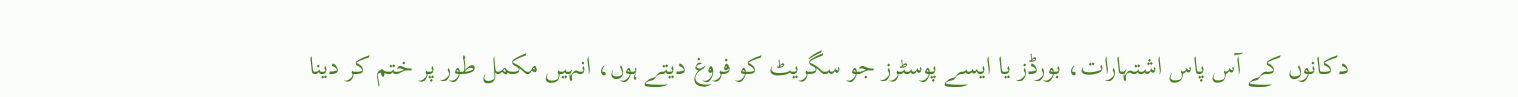دکانوں کے آس پاس اشتہارات، بورڈز یا ایسے پوسٹرز جو سگریٹ کو فروغ دیتے ہوں، انہیں مکمل طور پر ختم کر دینا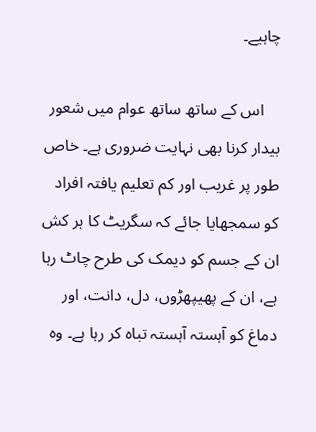چاہیے۔

    اس کے ساتھ ساتھ عوام میں شعور بیدار کرنا بھی نہایت ضروری ہے۔ خاص طور پر غریب اور کم تعلیم یافتہ افراد کو سمجھایا جائے کہ سگریٹ کا ہر کش ان کے جسم کو دیمک کی طرح چاٹ رہا ہے، ان کے پھیپھڑوں، دل، دانت، اور دماغ کو آہستہ آہستہ تباہ کر رہا ہے۔ وہ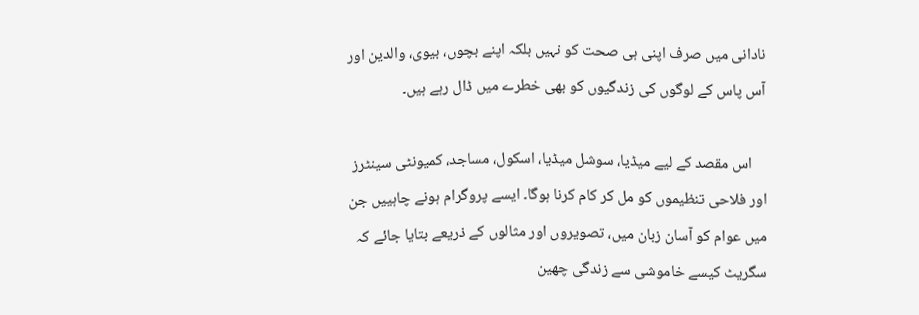نادانی میں صرف اپنی ہی صحت کو نہیں بلکہ اپنے بچوں، بیوی، والدین اور آس پاس کے لوگوں کی زندگیوں کو بھی خطرے میں ڈال رہے ہیں۔

    اس مقصد کے لیے میڈیا، سوشل میڈیا، اسکول، مساجد، کمیونٹی سینٹرز اور فلاحی تنظیموں کو مل کر کام کرنا ہوگا۔ ایسے پروگرام ہونے چاہییں جن میں عوام کو آسان زبان میں، تصویروں اور مثالوں کے ذریعے بتایا جائے کہ سگریٹ کیسے خاموشی سے زندگی چھین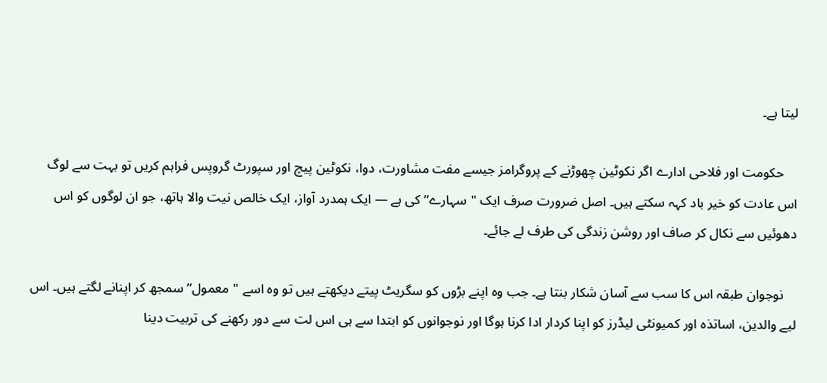لیتا ہے۔

    حکومت اور فلاحی ادارے اگر نکوٹین چھوڑنے کے پروگرامز جیسے مفت مشاورت، دوا، نکوٹین پیچ اور سپورٹ گروپس فراہم کریں تو بہت سے لوگ اس عادت کو خیر باد کہہ سکتے ہیں۔ اصل ضرورت صرف ایک "سہارے” کی ہے — ایک ہمدرد آواز، ایک خالص نیت والا ہاتھ، جو ان لوگوں کو اس دھوئیں سے نکال کر صاف اور روشن زندگی کی طرف لے جائے۔

    نوجوان طبقہ اس کا سب سے آسان شکار بنتا ہے۔ جب وہ اپنے بڑوں کو سگریٹ پیتے دیکھتے ہیں تو وہ اسے "معمول” سمجھ کر اپنانے لگتے ہیں۔ اس لیے والدین، اساتذہ اور کمیونٹی لیڈرز کو اپنا کردار ادا کرنا ہوگا اور نوجوانوں کو ابتدا سے ہی اس لت سے دور رکھنے کی تربیت دینا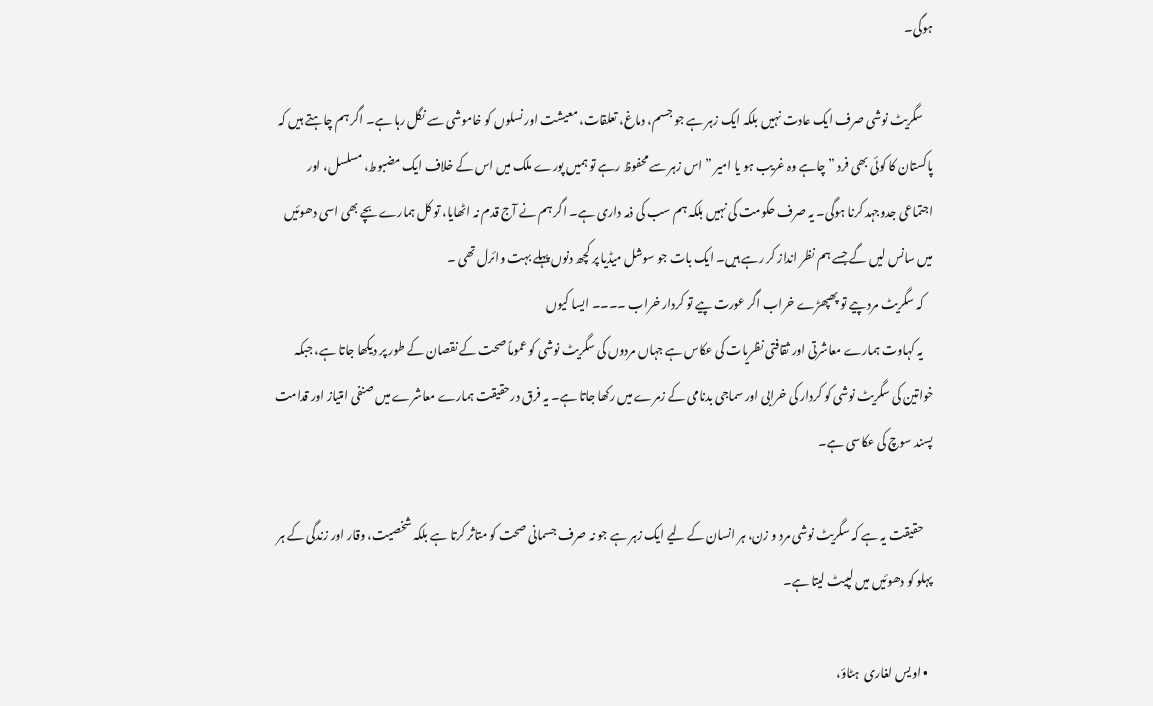ہوگی۔

    سگریٹ نوشی صرف ایک عادت نہیں بلکہ ایک زہر ہے جو جسم، دماغ، تعلقات، معیشت اور نسلوں کو خاموشی سے نگل رہا ہے۔ اگر ہم چاہتے ہیں کہ پاکستان کا کوئی بھی فرد ” چاہے وہ غریب ہو یا امیر ” اس زہر سے محفوظ رہے تو ہمیں پورے ملک میں اس کے خلاف ایک مضبوط، مسلسل، اور اجتماعی جدوجہد کرنا ہوگی۔ یہ صرف حکومت کی نہیں بلکہ ہم سب کی ذمہ داری ہے۔ اگر ہم نے آج قدم نہ اٹھایا، تو کل ہمارے بچے بھی اسی دھوئیں میں سانس لیں گے جسے ہم نظر انداز کر رہے ہیں۔ ایک بات جو سوشل میڈیا پر کچھ دنوں پہلے بہت وائرل تھی ۔
    کہ سگریٹ مرد پیے تو پھپھڑے خراب اگر عورت پیے تو کردار خراب ۔۔۔۔ ایسا کیوں
    یہ کہاوت ہمارے معاشرتی اور ثقافتی نظریات کی عکاس ہے جہاں مردوں کی سگریٹ نوشی کو عموماً صحت کے نقصان کے طور پر دیکھا جاتا ہے، جبکہ خواتین کی سگریٹ نوشی کو کردار کی خرابی اور سماجی بدنامی کے زمرے میں رکھا جاتا ہے۔ یہ فرق درحقیقت ہمارے معاشرے میں صنفی امتیاز اور قدامت پسند سوچ کی عکاسی ہے۔

    حقیقت یہ ہے کہ سگریٹ نوشی مرد و زن، ہر انسان کے لیے ایک زہر ہے جو نہ صرف جسمانی صحت کو متاثر کرتا ہے بلکہ شخصیت، وقار اور زندگی کے ہر پہلو کو دھوئیں میں لپیٹ لیتا ہے۔

  • اویس لغاری  ہٹاؤ،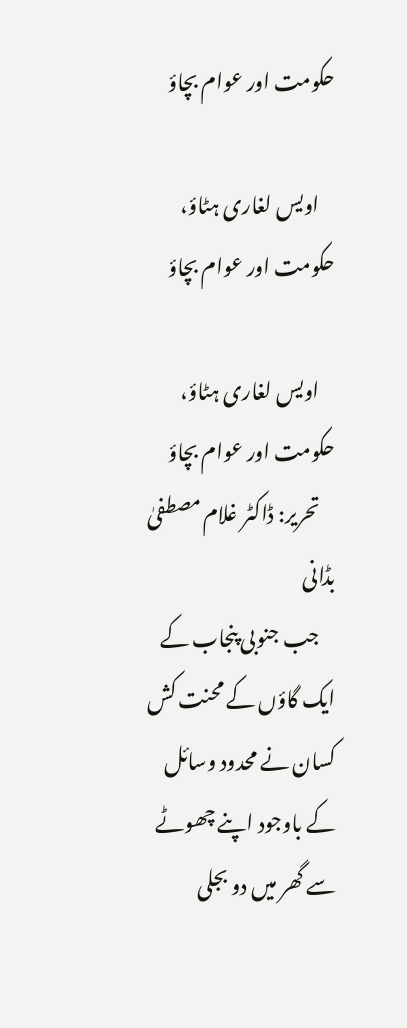حکومت اور عوام بچاؤ

    اویس لغاری ہٹاؤ، حکومت اور عوام بچاؤ

    اویس لغاری ہٹاؤ، حکومت اور عوام بچاؤ
    تحریر: ڈاکٹر غلام مصطفیٰ بڈانی
    جب جنوبی پنجاب کے ایک گاؤں کے محنت کش کسان نے محدود وسائل کے باوجود اپنے چھوٹے سے گھر میں دو بجلی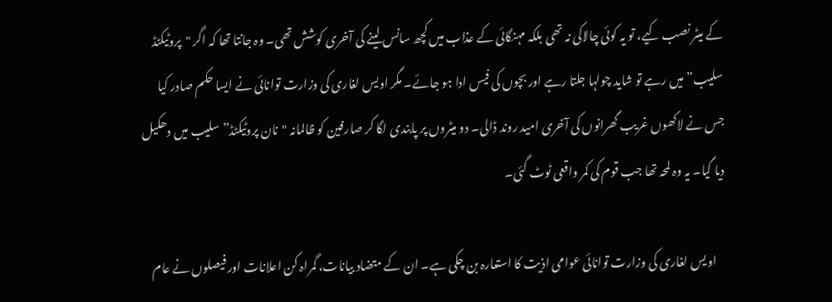کے میٹر نصب کیے، تو یہ کوئی چالاکی نہ تھی بلکہ مہنگائی کے عذاب میں کچھ سانس لینے کی آخری کوشش تھی۔ وہ جانتا تھا کہ اگر "پروٹیکٹڈ سلیب” میں رہے تو شاید چولہا جلتا رہے اور بچوں کی فیس ادا ہو جائے۔ مگر اویس لغاری کی وزارت توانائی نے ایسا حکم صادر کیا جس نے لاکھوں غریب گھرانوں کی آخری امید روند ڈالی۔ دو میٹروں پر پابندی لگا کر صارفین کو ظالمانہ "نان پروٹیکٹڈ” سلیب میں دھکیل دیا گیا۔ یہ وہ لمحہ تھا جب قوم کی کمر واقعی ٹوٹ گئی۔

    اویس لغاری کی وزارت توانائی عوامی اذیت کا استعارہ بن چکی ہے۔ ان کے متضاد بیانات، گمراہ کن اعلانات اور فیصلوں نے عام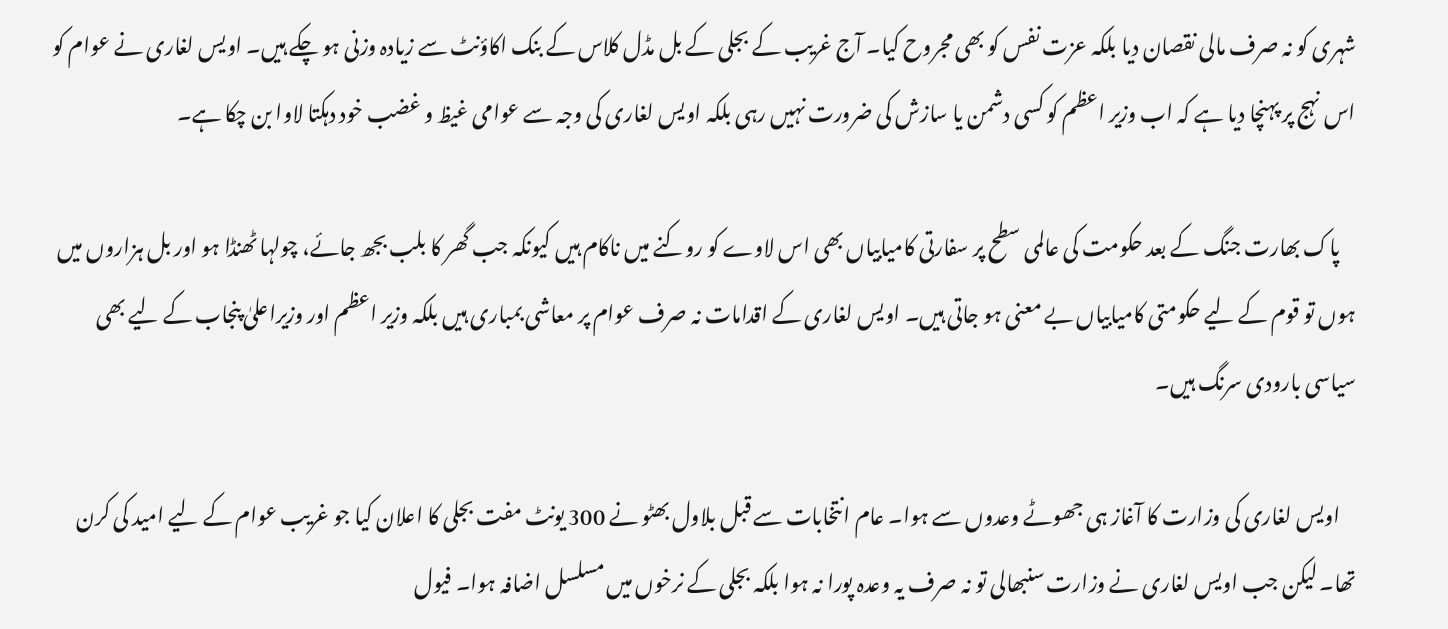شہری کو نہ صرف مالی نقصان دیا بلکہ عزت نفس کو بھی مجروح کیا۔ آج غریب کے بجلی کے بل مڈل کلاس کے بنک اکاؤنٹ سے زیادہ وزنی ہو چکے ہیں۔ اویس لغاری نے عوام کو اس نہج پر پہنچا دیا ہے کہ اب وزیر اعظم کو کسی دشمن یا سازش کی ضرورت نہیں رہی بلکہ اویس لغاری کی وجہ سے عوامی غیظ و غضب خود دہکتا لاوا بن چکا ہے۔

    پاک بھارت جنگ کے بعد حکومت کی عالمی سطح پر سفارتی کامیابیاں بھی اس لاوے کو روکنے میں ناکام ہیں کیونکہ جب گھر کا بلب بجھ جائے، چولہا ٹھنڈا ہو اور بل ہزاروں میں ہوں تو قوم کے لیے حکومتی کامیابیاں بے معنی ہو جاتی ہیں۔ اویس لغاری کے اقدامات نہ صرف عوام پر معاشی بمباری ہیں بلکہ وزیر اعظم اور وزیراعلیٰ پنجاب کے لیے بھی سیاسی بارودی سرنگ ہیں۔

    اویس لغاری کی وزارت کا آغاز ہی جھوٹے وعدوں سے ہوا۔ عام انتخابات سے قبل بلاول بھٹو نے 300 یونٹ مفت بجلی کا اعلان کیا جو غریب عوام کے لیے امید کی کرن تھا۔ لیکن جب اویس لغاری نے وزارت سنبھالی تو نہ صرف یہ وعدہ پورا نہ ہوا بلکہ بجلی کے نرخوں میں مسلسل اضافہ ہوا۔ فیول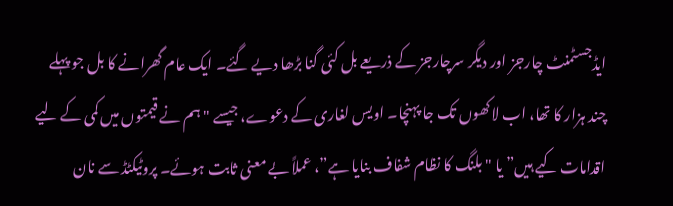ایڈجسٹمنٹ چارجز اور دیگر سرچارجز کے ذریعے بل کئی گنا بڑھا دیے گئے۔ ایک عام گھرانے کا بل جو پہلے چند ہزار کا تھا، اب لاکھوں تک جا پہنچا۔ اویس لغاری کے دعوے، جیسے "ہم نے قیمتوں میں کمی کے لیے اقدامات کیے ہیں” یا "بلنگ کا نظام شفاف بنایا ہے”، عملاً بے معنی ثابت ہوئے۔ پروٹیکٹڈ سے نان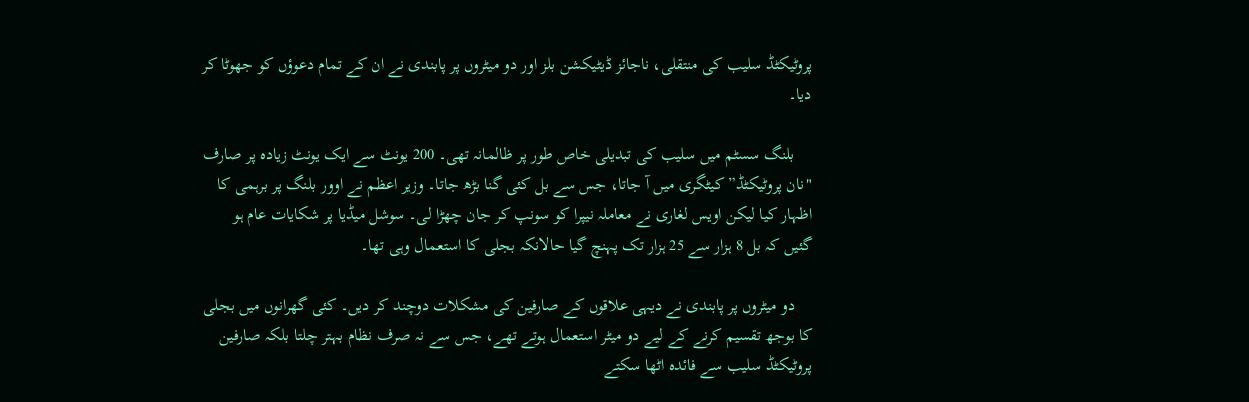پروٹیکٹڈ سلیب کی منتقلی، ناجائز ڈیٹیکشن بلز اور دو میٹروں پر پابندی نے ان کے تمام دعوؤں کو جھوٹا کر دیا۔

    بلنگ سسٹم میں سلیب کی تبدیلی خاص طور پر ظالمانہ تھی۔ 200 یونٹ سے ایک یونٹ زیادہ پر صارف "نان پروٹیکٹڈ” کیٹگری میں آ جاتا، جس سے بل کئی گنا بڑھ جاتا۔ وزیر اعظم نے اوور بلنگ پر برہمی کا اظہار کیا لیکن اویس لغاری نے معاملہ نیپرا کو سونپ کر جان چھڑا لی۔ سوشل میڈیا پر شکایات عام ہو گئیں کہ بل 8 ہزار سے 25 ہزار تک پہنچ گیا حالانکہ بجلی کا استعمال وہی تھا۔

    دو میٹروں پر پابندی نے دیہی علاقوں کے صارفین کی مشکلات دوچند کر دیں۔ کئی گھرانوں میں بجلی کا بوجھ تقسیم کرنے کے لیے دو میٹر استعمال ہوتے تھے، جس سے نہ صرف نظام بہتر چلتا بلکہ صارفین پروٹیکٹڈ سلیب سے فائدہ اٹھا سکتے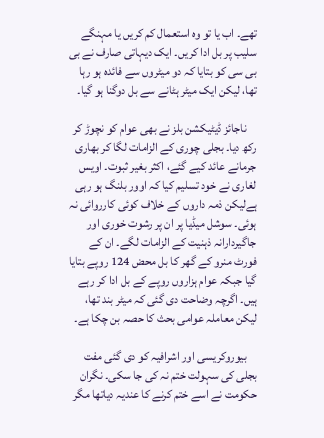تھے۔ اب یا تو وہ استعمال کم کریں یا مہنگے سلیب پر بل ادا کریں۔ ایک دیہاتی صارف نے بی بی سی کو بتایا کہ دو میٹروں سے فائدہ ہو رہا تھا، لیکن ایک میٹر ہٹانے سے بل دوگنا ہو گیا۔

    ناجائز ڈیٹیکشن بلز نے بھی عوام کو نچوڑ کر رکھ دیا۔ بجلی چوری کے الزامات لگا کر بھاری جرمانے عائد کیے گئے، اکثر بغیر ثبوت۔ اویس لغاری نے خود تسلیم کیا کہ اوور بلنگ ہو رہی ہےلیکن ذمہ داروں کے خلاف کوئی کارروائی نہ ہوئی۔ سوشل میڈیا پر ان پر رشوت خوری اور جاگیردارانہ ذہنیت کے الزامات لگے۔ ان کے فورٹ منرو کے گھر کا بل محض 124 روپے بتایا گیا جبکہ عوام ہزاروں روپے کے بل ادا کر رہے ہیں۔ اگرچہ وضاحت دی گئی کہ میٹر بند تھا، لیکن معاملہ عوامی بحث کا حصہ بن چکا ہے۔

    بیوروکریسی اور اشرافیہ کو دی گئی مفت بجلی کی سہولت ختم نہ کی جا سکی۔ نگران حکومت نے اسے ختم کرنے کا عندیہ دیاتھا مگر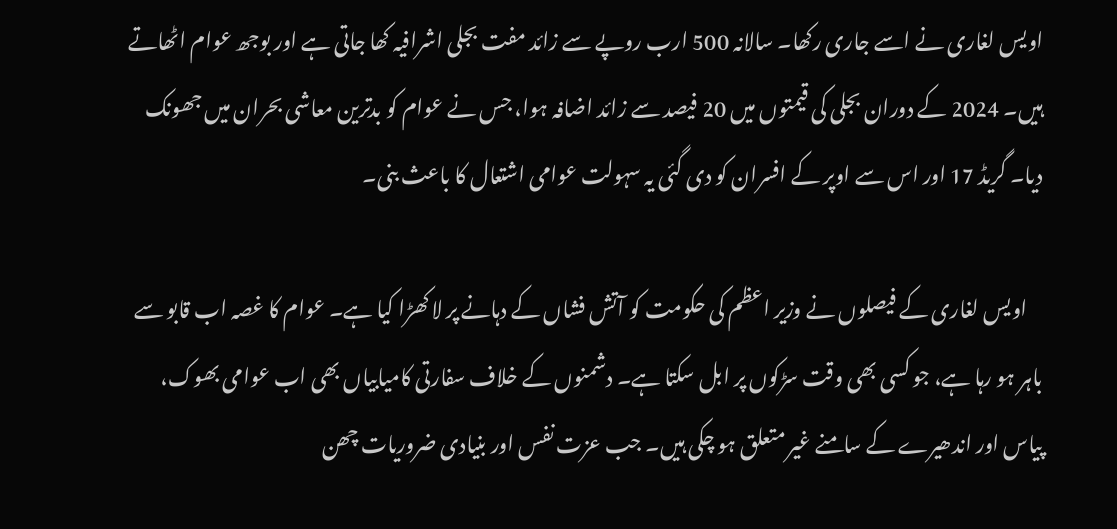اویس لغاری نے اسے جاری رکھا۔ سالانہ 500 ارب روپے سے زائد مفت بجلی اشرافیہ کھا جاتی ہے اور بوجھ عوام اٹھاتے ہیں۔ 2024 کے دوران بجلی کی قیمتوں میں 20 فیصد سے زائد اضافہ ہوا، جس نے عوام کو بدترین معاشی بحران میں جھونک دیا۔ گریڈ 17 اور اس سے اوپر کے افسران کو دی گئی یہ سہولت عوامی اشتعال کا باعث بنی۔

    اویس لغاری کے فیصلوں نے وزیر اعظم کی حکومت کو آتش فشاں کے دہانے پر لا کھڑا کیا ہے۔ عوام کا غصہ اب قابو سے باہر ہو رہا ہے، جو کسی بھی وقت سڑکوں پر ابل سکتا ہے۔ دشمنوں کے خلاف سفارتی کامیابیاں بھی اب عوامی بھوک، پیاس اور اندھیرے کے سامنے غیر متعلق ہو چکی ہیں۔ جب عزت نفس اور بنیادی ضروریات چھن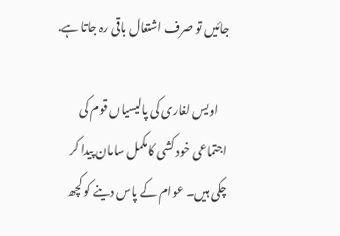جائیں تو صرف اشتعال باقی رہ جاتا ہے.

    اویس لغاری کی پالیسیاں قوم کی اجتماعی خود کشی کامکمل سامان پیدا کر چکی ہیں۔ عوام کے پاس دینے کو کچھ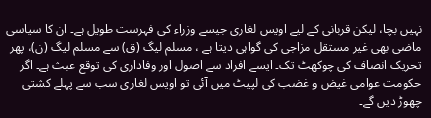نہیں بچا، لیکن قربانی کے لیے اویس لغاری جیسے وزراء کی فہرست طویل ہے۔ ان کا سیاسی ماضی بھی غیر مستقل مزاجی کی گواہی دیتا ہے ، مسلم لیگ (ق) سے مسلم لیگ (ن)، پھر تحریک انصاف کی چوکھٹ تک۔ ایسے افراد سے اصول اور وفاداری کی توقع عبث ہے۔ اگر حکومت عوامی غیض و غضب کی لپیٹ میں آئی تو اویس لغاری سب سے پہلے کشتی چھوڑ دیں گے۔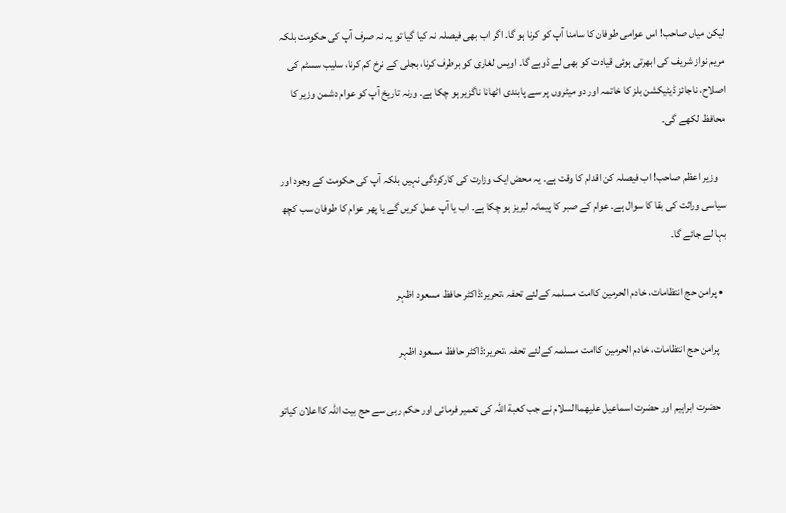لیکن میاں صاحب! اس عوامی طوفان کا سامنا آپ کو کرنا ہو گا۔ اگر اب بھی فیصلہ نہ کیا گیا تو یہ نہ صرف آپ کی حکومت بلکہ مریم نواز شریف کی ابھرتی ہوئی قیادت کو بھی لے ڈوبے گا۔ اویس لغاری کو برطرف کرنا، بجلی کے نرخ کم کرنا، سلیب سسٹم کی اصلاح، ناجائز ڈیٹیکشن بلز کا خاتمہ اور دو میٹروں پر سے پابندی اٹھانا ناگزیر ہو چکا ہے۔ ورنہ تاریخ آپ کو عوام دشمن وزیر کا محافظ لکھے گی۔

    وزیر اعظم صاحب! اب فیصلہ کن اقدام کا وقت ہے۔ یہ محض ایک وزارت کی کارکردگی نہیں بلکہ آپ کی حکومت کے وجود اور سیاسی وراثت کی بقا کا سوال ہے۔ عوام کے صبر کا پیمانہ لبریز ہو چکا ہے۔ اب یا آپ عمل کریں گے یا پھر عوام کا طوفان سب کچھ بہا لے جائے گا۔

  • پرامن حج انتظامات، خادم الحرمین کاامت مسلمہ کےلئے تحفہ ،تحریر:ڈاکٹر حافظ مسعود اظہر

    پرامن حج انتظامات، خادم الحرمین کاامت مسلمہ کےلئے تحفہ ،تحریر:ڈاکٹر حافظ مسعود اظہر

    حضرت ابراہیم اور حضرت اسماعیل علیھماالسلام نے جب کعبة اللہ کی تعمیر فرمائی اور حکم ربی سے حج بیت اللہ کااعلان کیاتو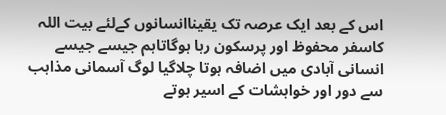اس کے بعد ایک عرصہ تک یقیناانسانوں کےلئے بیت اللہ کاسفر محفوظ اور پرسکون رہا ہوگاتاہم جیسے جیسے انسانی آبادی میں اضافہ ہوتا چلاگیا لوگ آسمانی مذاہب سے دور اور خواہشات کے اسیر ہوتے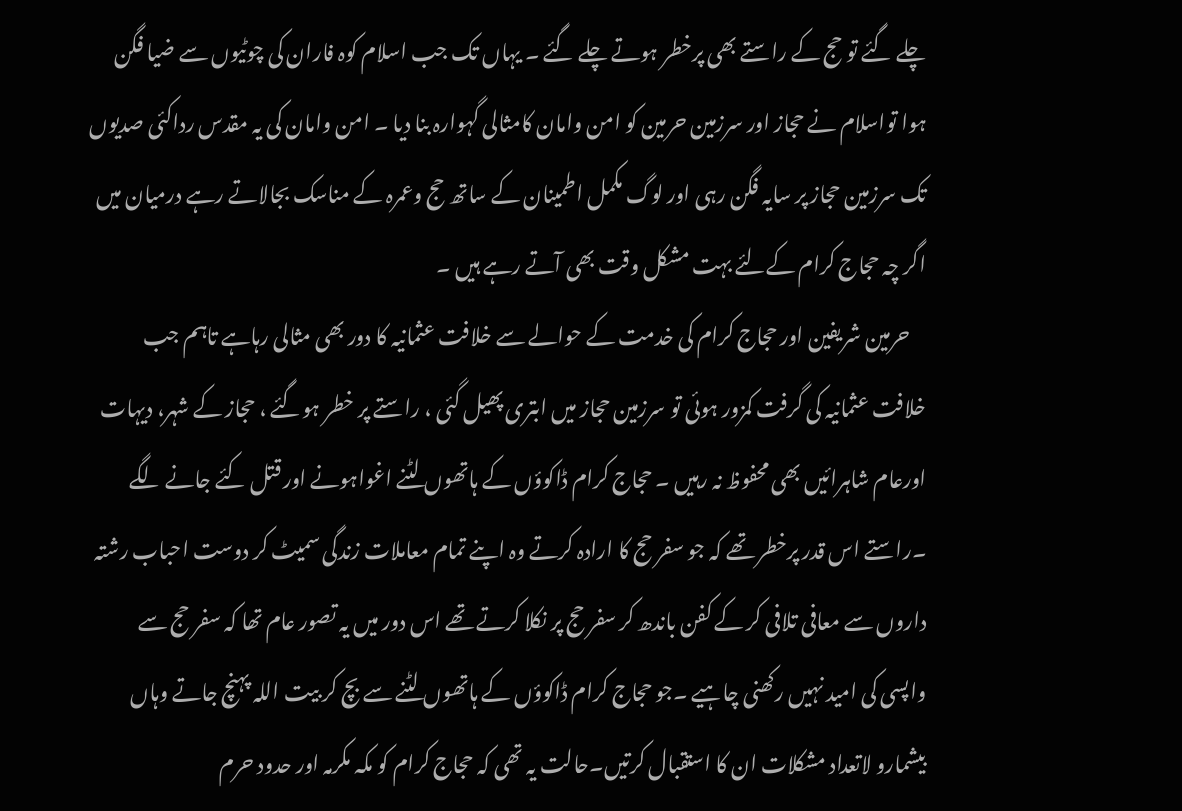چلے گئے تو حج کے راستے بھی پرخطر ہوتے چلے گئے ۔ یہاں تک جب اسلام کوہ فاران کی چوٹیوں سے ضیا فگن ہوا تواسلام نے حجاز اور سرزمین حرمین کو امن وامان کامثالی گہوارہ بنا دیا ۔ امن وامان کی یہ مقدس رداکئی صدیوں تک سرزمین حجاز پر سایہ فگن رہی اور لوگ مکمل اطمینان کے ساتھ حج وعمرہ کے مناسک بجالاتے رہے درمیان میں اگر چہ حجاج کرام کےلئے بہت مشکل وقت بھی آتے رہے ہیں ۔
    حرمین شریفین اور حجاج کرام کی خدمت کے حوالے سے خلافت عثمانیہ کا دور بھی مثالی رہاہے تاہم جب خلافت عثمانیہ کی گرفت کمزور ہوئی تو سرزمین حجاز میں ابتری پھیل گئی ، راستے پر خطر ہوگئے ، حجاز کے شہر، دیہات اورعام شاہرائیں بھی محفوظ نہ رہیں ۔ حجاج کرام ڈاکوؤں کے ہاتھوں لٹنے اغواہونے اور قتل کئے جانے لگے ۔راستے اس قدر پرخطر تھے کہ جو سفر حج کا ارادہ کرتے وہ اپنے تمام معاملات زندگی سمیٹ کر دوست احباب رشتہ داروں سے معافی تلافی کر کے کفن باندھ کر سفر حج پر نکلا کرتے تھے اس دور میں یہ تصور عام تھا کہ سفر حج سے واپسی کی امید نہیں رکھنی چاہیے ۔جو حجاج کرام ڈاکوؤں کے ہاتھوں لٹنے سے بچ کر بیت اللہ پہنچ جاتے وہاں بیشمارو لاتعداد مشکلات ان کا استقبال کرتیں۔حالت یہ تھی کہ حجاج کرام کو مکہ مکرمہ اور حدود حرم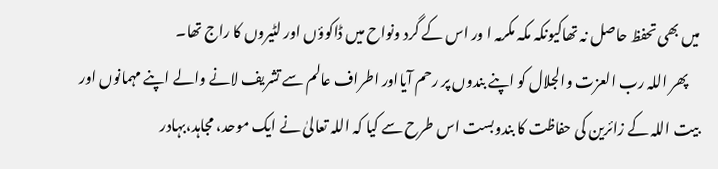میں بھی تحفظ حاصل نہ تھاکیونکہ مکہ مکرمہ ا ور اس کے گرد ونواح میں ڈاکوؤں اور لٹیروں کا راج تھا۔
    پھر اللہ رب العزت والجلال کو اپنے بندوں پر رحم آیااور اطراف عالم سے تشریف لانے والے اپنے مہمانوں اور بیت اللہ کے زائرین کی حفاظت کا بندوبست اس طرح سے کیا کہ اللہ تعالیٰ نے ایک موحد، مجاہد،بہادر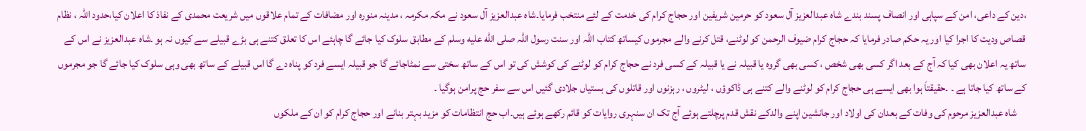،دین کے داعی، امن کے سپاہی اور انصاف پسند بندے شاہ عبدالعزیز آل سعود کو حرمین شریفین اور حجاج کرام کی خدمت کے لئے منتخب فرمایا۔شاہ عبدالعزیز آل سعود نے مکہ مکرمہ ، مدینہ منورہ اور مضافات کے تمام علاقوں میں شریعت محمدی کے نفاذ کا اعلان کیا،حدود اللہ ، نظام قصاص ودیت کا اجرا کیا اور یہ حکم صادر فرمایا کہ حجاج کرام ضیوف الرحمن کو لوٹنے، قتل کرنے والے مجرموں کیساتھ کتاب اللہ اور سنت رسول اللہ صلى الله عليه وسلم کے مطابق سلوک کیا جائے گا چاہئے اس کا تعلق کتنے ہی بڑے قبیلے سے کیوں نہ ہو ۔شاہ عبدالعزیز نے اس کے ساتھ یہ اعلان بھی کیا کہ آج کے بعد اگر کسی بھی شخص ، کسی بھی گروہ یا قبیلہ نے یا قبیلہ کے کسی فرد نے حجاج کرام کو لوٹنے کی کوشش کی تو اس کے ساتھ سختی سے نمٹاجائے گا جو قبیلہ ایسے فرد کو پناہ دے گا اس قبیلے کے ساتھ بھی وہی سلوک کیا جائے گا جو مجرموں کے ساتھ کیا جاتا ہے ۔ ۔حقیقتاَ ہوا بھی ایسے ہی حجاج کرام کو لوٹنے والے کتنے ہی ڈاکوؤں ، لیٹروں ، رہزنوں اور قاتلوں کی بستیاں جلادی گئیں اس سے سفر حج پرامن ہوگیا ۔
    شاہ عبدالعزیز مرحوم کی وفات کے بعدان کی اولاد اور جانشین اپنے والدکے نقش قدم پرچلتے ہوئے آج تک ان سنہری روایات کو قائم رکھے ہوئے ہیں۔اب حج انتظامات کو مزید بہتر بنانے اور حجاج کرام کو ان کے ملکوں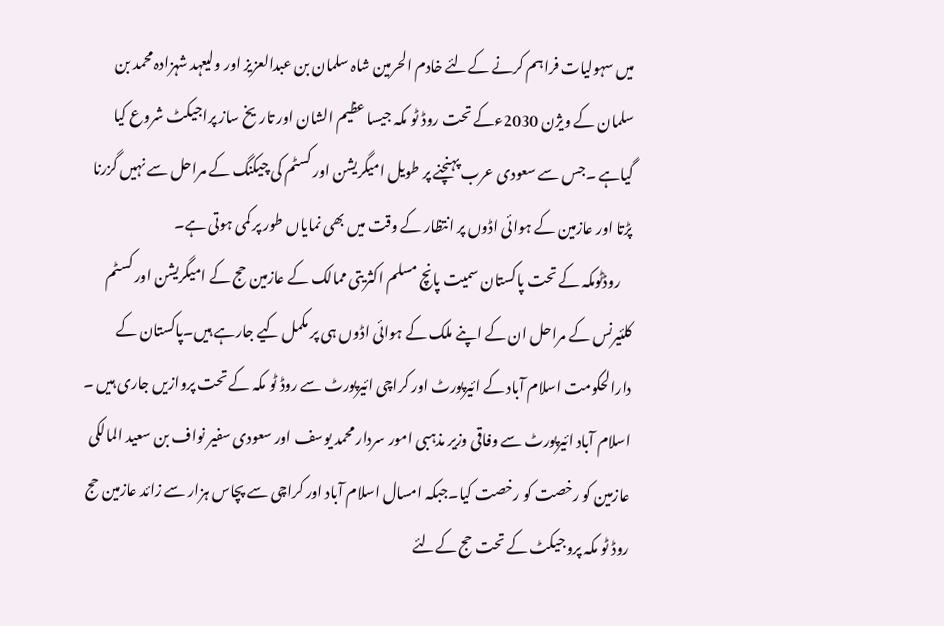میں سہولیات فراہم کرنے کےلئے خادم الحرمین شاہ سلمان بن عبدالعزیز اور ولیعہد شہزادہ محمد بن سلمان کے ویژن 2030ءکے تحت روڈ ٹو مکہ جیسا عظیم الشان اور تاریخ ساز پراجیکٹ شروع کیا گیاہے ۔جس سے سعودی عرب پہنچنے پر طویل امیگریشن اور کسٹم کی چیکنگ کے مراحل سے نہیں گزرنا پڑتا اور عازمین کے ہوائی اڈوں پر انتظار کے وقت میں بھی نمایاں طور پر کمی ہوتی ہے۔
    روڈٹومکہ کے تحت پاکستان سمیت پانچ مسلم اکثریتی ممالک کے عازمین حج کے امیگریشن اور کسٹم کلئیرنس کے مراحل ان کے اپنے ملک کے ہوائی اڈوں ہی پر مکمل کیے جارہے ہیں۔پاکستان کے دارالحکومت اسلام آباد کے ائیرپورٹ اور کراچی ائیرپورٹ سے روڈ ٹو مکہ کے تحت پروازیں جاری ہیں ۔ اسلام آباد ائیرپورٹ سے وفاقی وزیر مذہبی امور سردار محمد یوسف اور سعودی سفیر نواف بن سعید المالکی عازمین کو رخصت کو رخصت کیا۔جبکہ امسال اسلام آباد اور کراچی سے پچاس ہزار سے زائد عازمین حج روڈ ٹو مکہ پروجیکٹ کے تحت حج کےلئے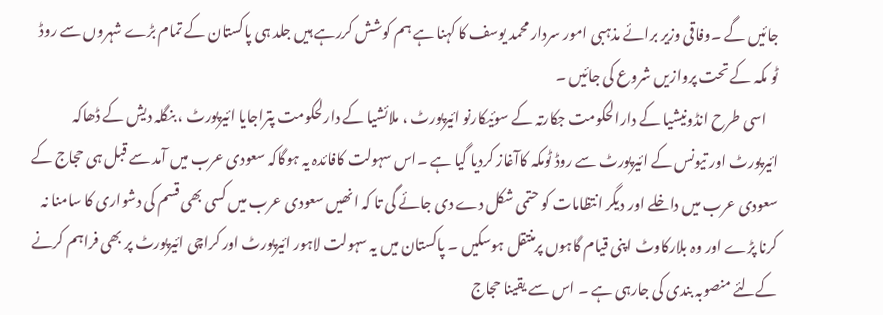جائیں گے ۔وفاقی وزیر برائے مذہبی امور سردار محمد یوسف کا کہنا ہے ہم کوشش کررہے ہیں جلد ہی پاکستان کے تمام بڑے شہروں سے روڈ ٹو مکہ کے تحت پروازیں شروع کی جائیں ۔
    اسی طرح انڈونیشیا کے دارالحکومت جکارتہ کے سوئیکارنو ائیرپورٹ ، ملائشیا کے دارلحکومت پتراجایا ائیرپورٹ ، بنگلہ دیش کے ڈھاکہ ائیرپورٹ اور تیونس کے ائیرپورٹ سے روڈ ٹومکہ کاآغاز کردیا گیا ہے ۔اس سہولت کافائدہ یہ ہوگاکہ سعودی عرب میں آمد سے قبل ہی حجاج کے سعودی عرب میں داخلے اور دیگر انتظامات کو حتمی شکل دے دی جائے گی تا کہ انھیں سعودی عرب میں کسی بھی قسم کی دشواری کا سامنا نہ کرنا پڑے اور وہ بلارکاوٹ اپنی قیام گاہوں پرمنتقل ہوسکیں ۔ پاکستان میں یہ سہولت لاہور ائیرپورٹ اور کراچی ائیرپورٹ پر بھی فراہم کرنے کےلئے منصوبہ بندی کی جارہی ہے ۔ اس سے یقینا حجاج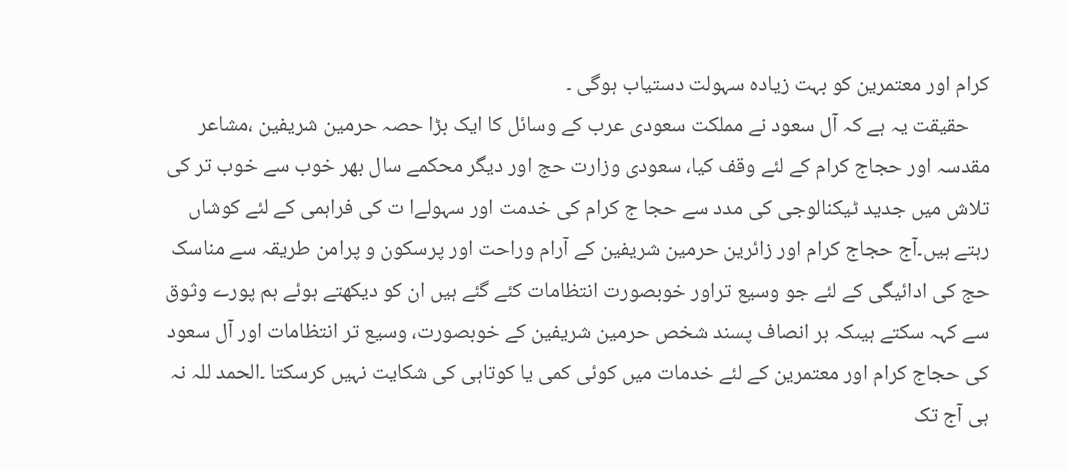کرام اور معتمرین کو بہت زیادہ سہولت دستیاب ہوگی ۔
    حقیقت یہ ہے کہ آل سعود نے مملکت سعودی عرب کے وسائل کا ایک بڑا حصہ حرمین شریفین ،مشاعر مقدسہ اور حجاج کرام کے لئے وقف کیا، سعودی وزارت حج اور دیگر محکمے سال بھر خوب سے خوب تر کی تلاش میں جدید ٹیکنالوجی کی مدد سے حجا ج کرام کی خدمت اور سہولےا ت کی فراہمی کے لئے کوشاں رہتے ہیں۔آج حجاج کرام اور زائرین حرمین شریفین کے آرام وراحت اور پرسکون و پرامن طریقہ سے مناسک حج کی ادائیگی کے لئے جو وسیع تراور خوبصورت انتظامات کئے گئے ہیں ان کو دیکھتے ہوئے ہم پورے وثوق سے کہہ سکتے ہیںکہ ہر انصاف پسند شخص حرمین شریفین کے خوبصورت، وسیع تر انتظامات اور آل سعود کی حجاج کرام اور معتمرین کے لئے خدمات میں کوئی کمی یا کوتاہی کی شکایت نہیں کرسکتا ۔الحمد للہ نہ ہی آج تک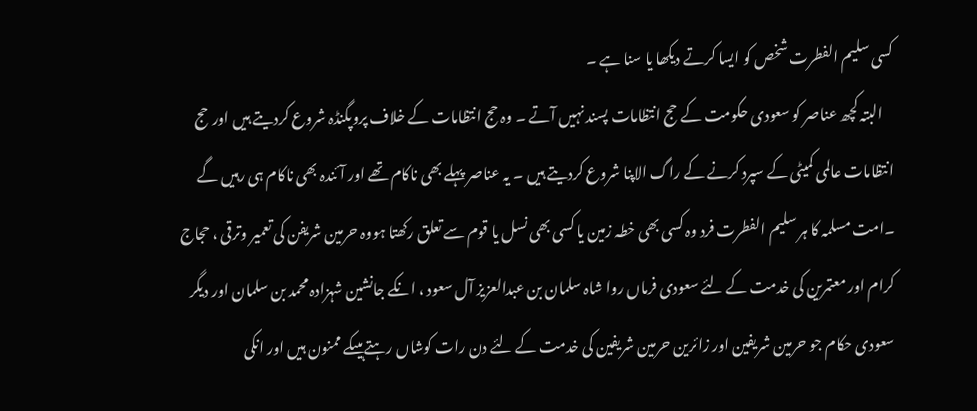کسی سلیم الفطرت شخص کو ایسا کرتے دیکھا یا سنا ہے ۔
    البتہ کچھ عناصر کو سعودی حکومت کے حج انتظامات پسند نہیں آتے ۔ وہ حج انتظامات کے خلاف پروپگنڈہ شروع کردیتے ہیں اورحج انتظامات عالمی کمیٹی کے سپرد کرنے کے راگ الاپنا شروع کردیتے ہیں ۔ یہ عناصر پہلے بھی ناکام تھے اور آئندہ بھی ناکام ہی رہیں گے ۔امت مسلمہ کا ہر سلیم الفطرت فرد وہ کسی بھی خطہ زمین یا کسی بھی نسل یا قوم سے تعلق رکھتا ہووہ حرمین شریفن کی تعمیر وترقی ، حجاج کرام اور معتمرین کی خدمت کے لئے سعودی فرماں روا شاہ سلمان بن عبدالعزیز آل سعود ، انکے جانشین شہزادہ محمد بن سلمان اور دیگر سعودی حکام جو حرمین شریفین اور زائرین حرمین شریفین کی خدمت کے لئے دن رات کوشاں رہتے ہیںکے ممنون ہیں اور انکی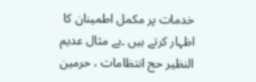خدمات پر مکمل اطمینان کا اظہار کرتے ہیں ۔بے مثال عدیم النظیر حج انتظامات ، حرمین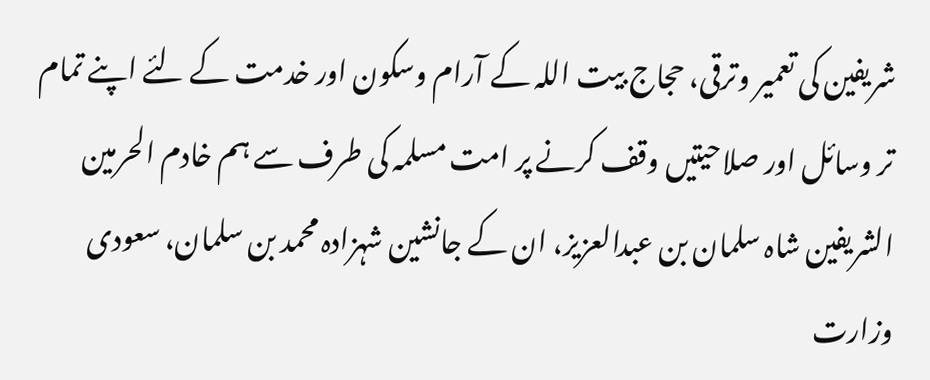شریفین کی تعمیر وترقی، حجاج بیت اللہ کے آرام وسکون اور خدمت کے لئے اپنے تمام تر وسائل اور صلاحیتیں وقف کرنے پر امت مسلمہ کی طرف سے ہم خادم الحرمین الشریفین شاہ سلمان بن عبدالعزیز، ان کے جانشین شہزادہ محمد بن سلمان، سعودی وزارت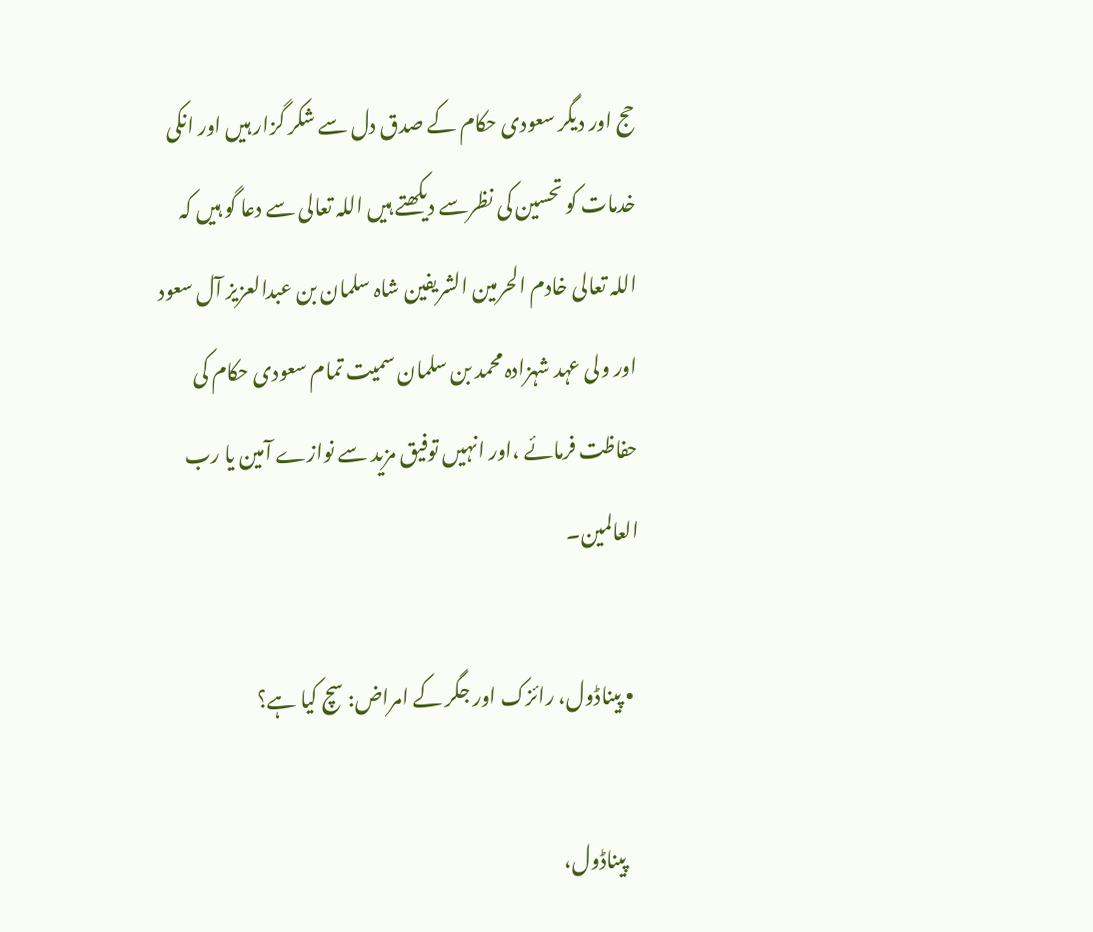حج اور دیگر سعودی حکام کے صدق دل سے شکر گزار ہیں اور انکی خدمات کو تحسین کی نظرسے دیکھتے ہیں اللہ تعالی سے دعا گو ہیں کہ اللہ تعالی خادم الحرمین الشریفین شاہ سلمان بن عبدالعزیز آل سعود اور ولی عہد شہزادہ محمد بن سلمان سمیت تمام سعودی حکام کی حفاظت فرمائے ،اور انہیں توفیق مزید سے نوازے آمین یا رب العالمین۔

  • پیناڈول، رائزک اور جگر کے امراض: سچ کیا ہے؟

    پیناڈول،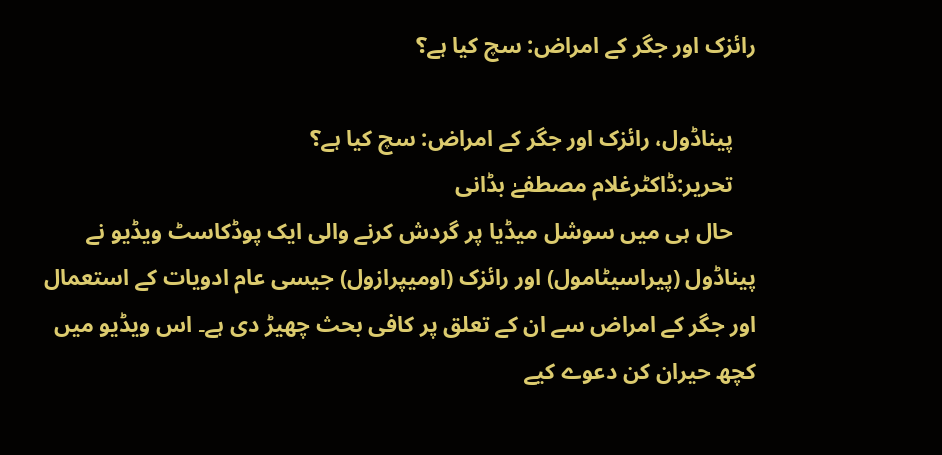رائزک اور جگر کے امراض: سچ کیا ہے؟

    پیناڈول، رائزک اور جگر کے امراض: سچ کیا ہے؟
    تحریر:ڈاکٹرغلام مصطفےٰ بڈانی
    حال ہی میں سوشل میڈیا پر گردش کرنے والی ایک پوڈکاسٹ ویڈیو نے پیناڈول (پیراسیٹامول) اور رائزک (اومیپرازول) جیسی عام ادویات کے استعمال اور جگر کے امراض سے ان کے تعلق پر کافی بحث چھیڑ دی ہے۔ اس ویڈیو میں کچھ حیران کن دعوے کیے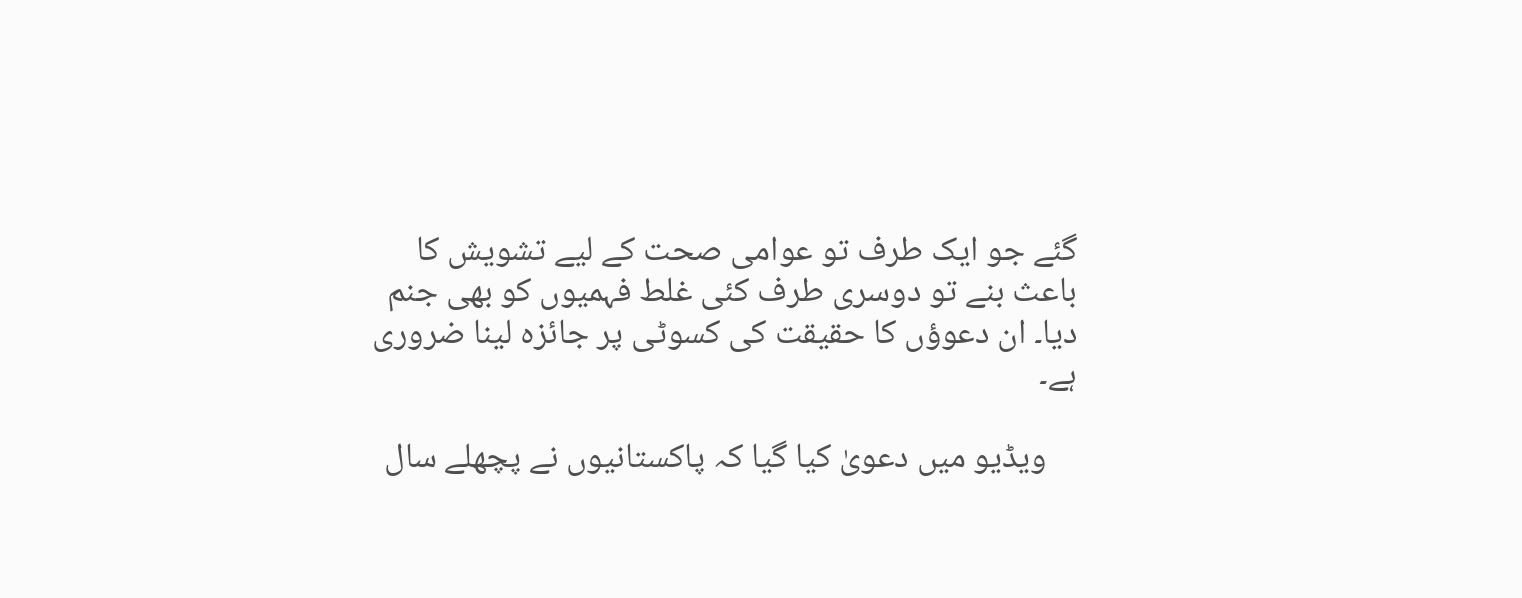گئے جو ایک طرف تو عوامی صحت کے لیے تشویش کا باعث بنے تو دوسری طرف کئی غلط فہمیوں کو بھی جنم دیا۔ ان دعوؤں کا حقیقت کی کسوٹی پر جائزہ لینا ضروری ہے۔

    ویڈیو میں دعویٰ کیا گیا کہ پاکستانیوں نے پچھلے سال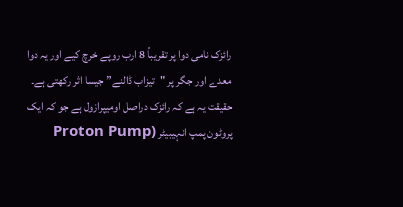رائزک نامی دوا پر تقریباً 8 ارب روپے خرچ کیے اور یہ دوا معدے اور جگر پر "تیزاب ڈالنے” جیسا اثر رکھتی ہے۔ حقیقت یہ ہے کہ رائزک دراصل اومیپرازول ہے جو کہ ایک پروٹون پمپ انہیبیٹر (Proton Pump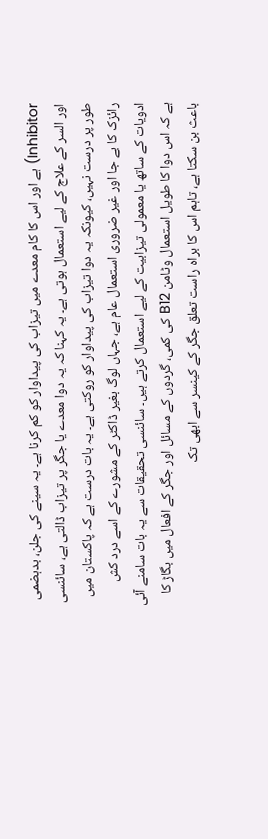Inhibitor) ہے اور اس کا کام معدے میں تیزاب کی پیداوار کو کم کرنا ہے۔ یہ سینے کی جلن، بدہضمی اور السر کے علاج کے لیے استعمال ہوتی ہے۔ یہ کہنا کہ یہ دوا معدے یا جگر پر تیزاب ڈالتی ہے، سائنسی طور پر درست نہیں، کیونکہ یہ دوا تیزاب کی پیداوار کو روکتی ہے۔ یہ بات درست ہے کہ پاکستان میں رائزک کا بے جا اور غیر ضروری استعمال عام ہے، جہاں لوگ بغیر ڈاکٹر کے مشورے کے اسے درد کش ادویات کے ساتھ یا معمولی تیزابیت کے لیے استعمال کرتے ہیں۔ سائنسی تحقیقات سے یہ بات سامنے آئی ہے کہ اس دوا کا طویل استعمال وٹامن B12 کی کمی، گردوں کے مسائل اور جگر کے افعال میں بگاڑ کا باعث بن سکتا ہے، تاہم اس کا براہ راست تعلق جگر کے کینسر سے ابھی تک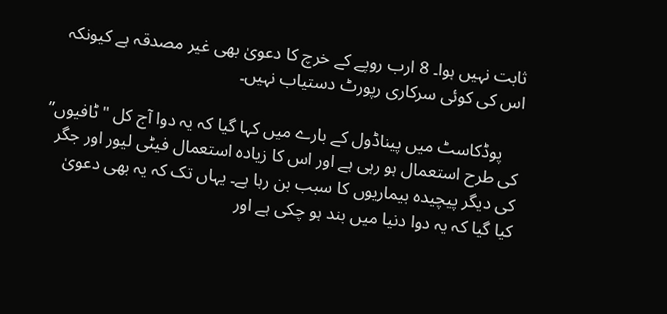ثابت نہیں ہوا۔ 8 ارب روپے کے خرچ کا دعویٰ بھی غیر مصدقہ ہے کیونکہ اس کی کوئی سرکاری رپورٹ دستیاب نہیں۔

    پوڈکاسٹ میں پیناڈول کے بارے میں کہا گیا کہ یہ دوا آج کل "ٹافیوں” کی طرح استعمال ہو رہی ہے اور اس کا زیادہ استعمال فیٹی لیور اور جگر کی دیگر پیچیدہ بیماریوں کا سبب بن رہا ہے۔ یہاں تک کہ یہ بھی دعویٰ کیا گیا کہ یہ دوا دنیا میں بند ہو چکی ہے اور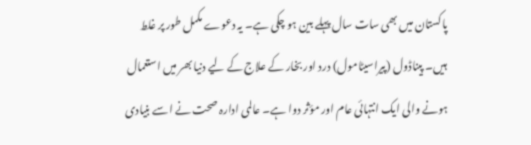پاکستان میں بھی سات سال پہلے بین ہو چکی ہے۔ یہ دعوے مکمل طور پر غلط ہیں۔ پیناڈول (پیراسیٹامول) درد اور بخار کے علاج کے لیے دنیا بھر میں استعمال ہونے والی ایک انتہائی عام اور مؤثر دوا ہے۔ عالمی ادارہ صحت نے اسے بنیادی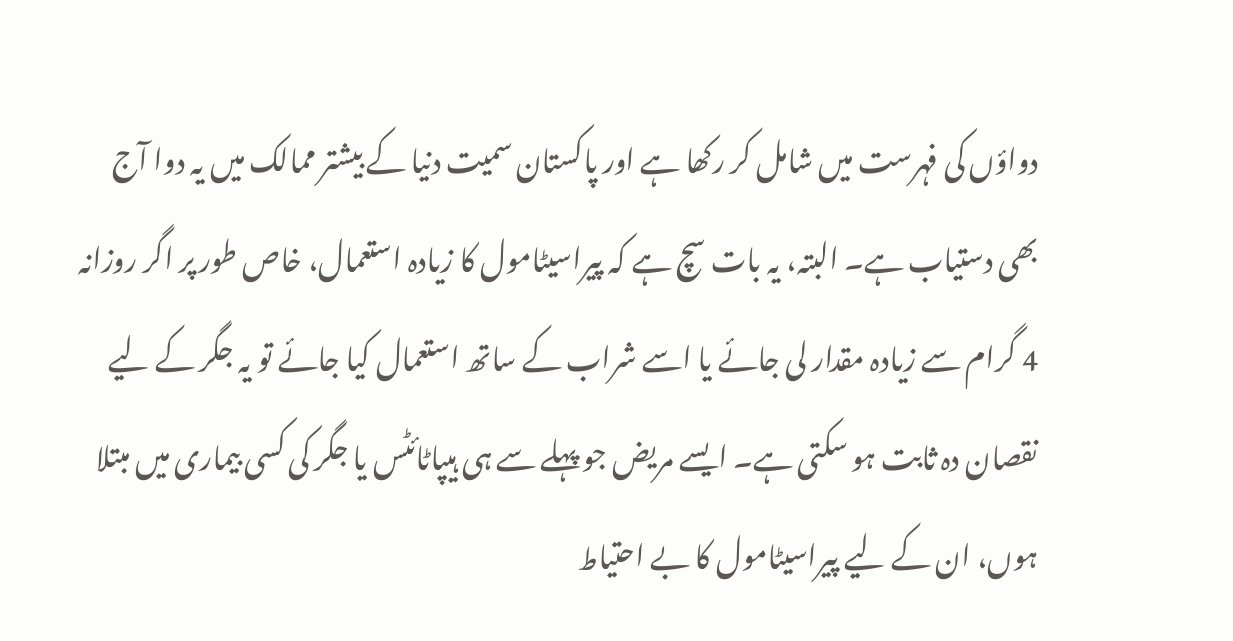دواؤں کی فہرست میں شامل کر رکھا ہے اور پاکستان سمیت دنیا کے بیشتر ممالک میں یہ دوا آج بھی دستیاب ہے۔ البتہ، یہ بات سچ ہے کہ پیراسیٹامول کا زیادہ استعمال، خاص طور پر اگر روزانہ 4 گرام سے زیادہ مقدار لی جائے یا اسے شراب کے ساتھ استعمال کیا جائے تو یہ جگر کے لیے نقصان دہ ثابت ہو سکتی ہے۔ ایسے مریض جو پہلے سے ہی ہیپاٹائٹس یا جگر کی کسی بیماری میں مبتلا ہوں، ان کے لیے پیراسیٹامول کا بے احتیاط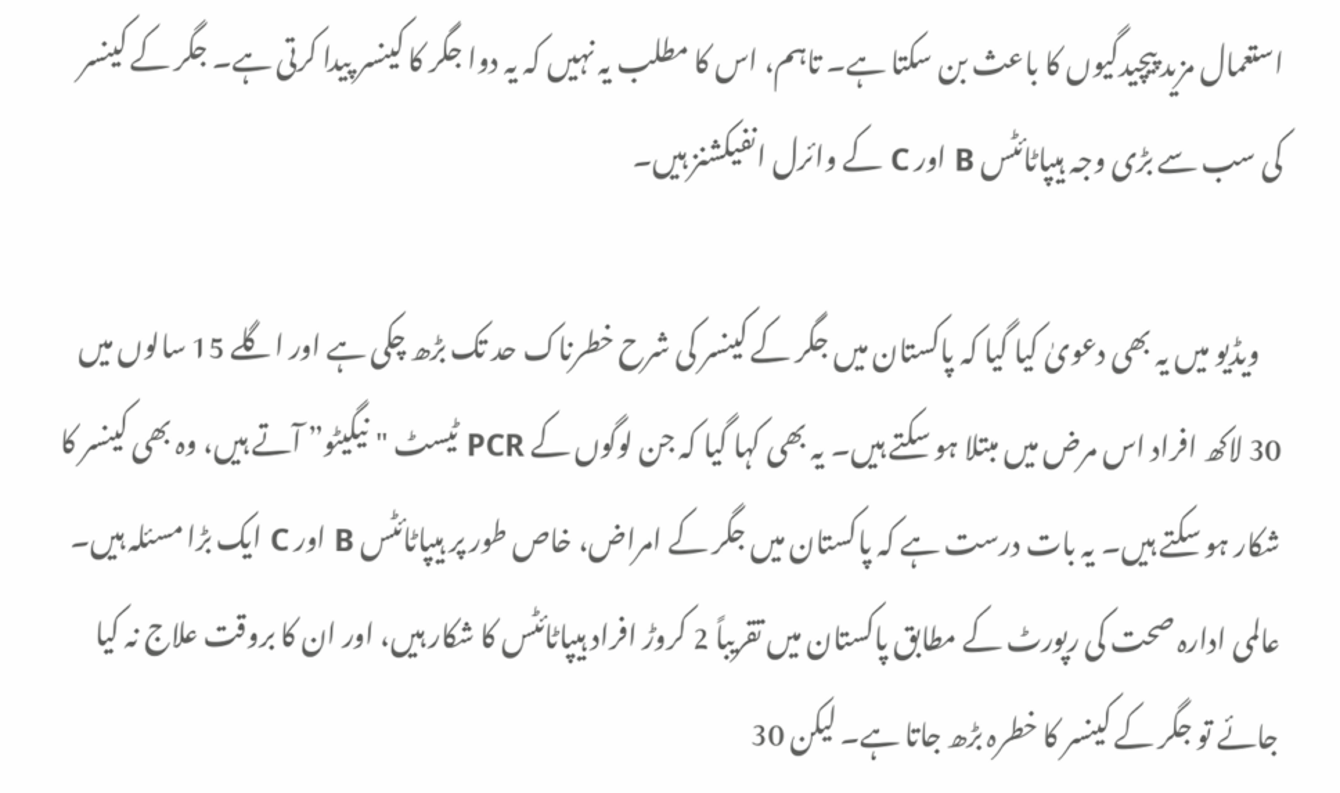استعمال مزید پیچیدگیوں کا باعث بن سکتا ہے۔ تاہم، اس کا مطلب یہ نہیں کہ یہ دوا جگر کا کینسر پیدا کرتی ہے۔ جگر کے کینسر کی سب سے بڑی وجہ ہیپاٹائٹس B اور C کے وائرل انفیکشنز ہیں۔

    ویڈیو میں یہ بھی دعویٰ کیا گیا کہ پاکستان میں جگر کے کینسر کی شرح خطرناک حد تک بڑھ چکی ہے اور اگلے 15 سالوں میں 30 لاکھ افراد اس مرض میں مبتلا ہو سکتے ہیں۔ یہ بھی کہا گیا کہ جن لوگوں کے PCR ٹیسٹ "نیگیٹو” آتے ہیں، وہ بھی کینسر کا شکار ہو سکتے ہیں۔ یہ بات درست ہے کہ پاکستان میں جگر کے امراض، خاص طور پر ہیپاٹائٹس B اور C ایک بڑا مسئلہ ہیں۔ عالمی ادارہ صحت کی رپورٹ کے مطابق پاکستان میں تقریباً 2 کروڑ افراد ہیپاٹائٹس کا شکار ہیں، اور ان کا بروقت علاج نہ کیا جائے تو جگر کے کینسر کا خطرہ بڑھ جاتا ہے۔ لیکن 30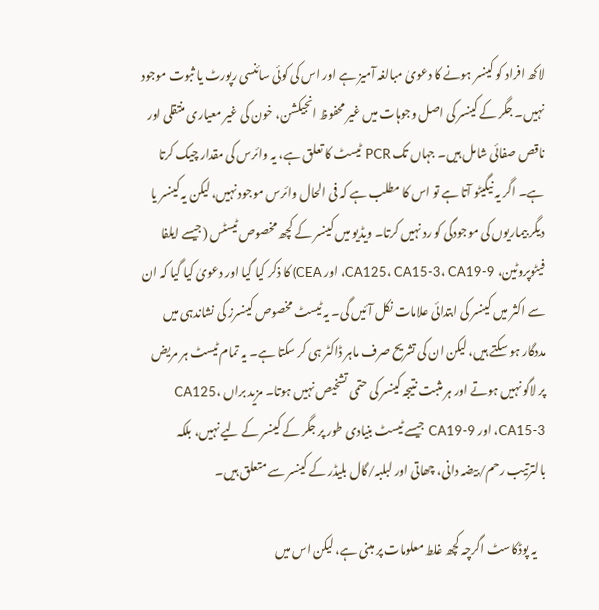لاکھ افراد کو کینسر ہونے کا دعویٰ مبالغہ آمیز ہے اور اس کی کوئی سائنسی رپورٹ یا ثبوت موجود نہیں۔ جگر کے کینسر کی اصل وجوہات میں غیر محفوظ انجیکشن، خون کی غیر معیاری منتقلی اور ناقص صفائی شامل ہیں۔ جہاں تک PCR ٹیسٹ کا تعلق ہے، یہ وائرس کی مقدار چیک کرتا ہے۔ اگر یہ نیگیٹو آتا ہے تو اس کا مطلب ہے کہ فی الحال وائرس موجود نہیں، لیکن یہ کینسر یا دیگر بیماریوں کی موجودگی کو رد نہیں کرتا۔ ویڈیو میں کینسر کے کچھ مخصوص ٹیسٹس (جیسے ایلفا فیٹوپروٹین، CA125، CA15-3، CA19-9، اور CEA) کا ذکر کیا گیا اور دعویٰ کیا گیا کہ ان سے اکثر میں کینسر کی ابتدائی علامات نکل آئیں گی۔ یہ ٹیسٹ مخصوص کینسرز کی نشاندہی میں مددگار ہو سکتے ہیں، لیکن ان کی تشریح صرف ماہر ڈاکٹر ہی کر سکتا ہے۔ یہ تمام ٹیسٹ ہر مریض پر لاگو نہیں ہوتے اور ہر مثبت نتیجہ کینسر کی حتمی تشخیص نہیں ہوتا۔ مزید براں CA125، CA15-3، اور CA19-9 جیسے ٹیسٹ بنیادی طور پر جگر کے کینسر کے لیے نہیں، بلکہ بالترتیب رحم/بیضہ دانی، چھاتی اور لبلبہ/گال بلیڈر کے کینسر سے متعلق ہیں۔

    یہ پوڈکاسٹ اگرچہ کچھ غلط معلومات پر مبنی ہے، لیکن اس میں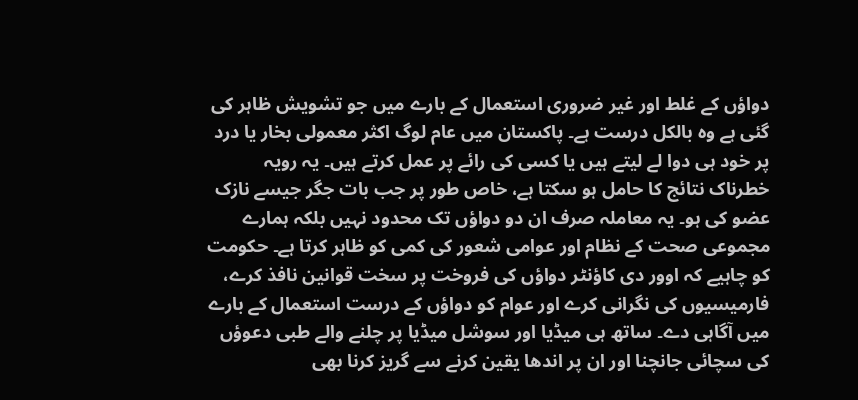دواؤں کے غلط اور غیر ضروری استعمال کے بارے میں جو تشویش ظاہر کی گئی ہے وہ بالکل درست ہے۔ پاکستان میں عام لوگ اکثر معمولی بخار یا درد پر خود ہی دوا لے لیتے ہیں یا کسی کی رائے پر عمل کرتے ہیں۔ یہ رویہ خطرناک نتائج کا حامل ہو سکتا ہے، خاص طور پر جب بات جگر جیسے نازک عضو کی ہو۔ یہ معاملہ صرف ان دو دواؤں تک محدود نہیں بلکہ ہمارے مجموعی صحت کے نظام اور عوامی شعور کی کمی کو ظاہر کرتا ہے۔ حکومت کو چاہیے کہ اوور دی کاؤنٹر دواؤں کی فروخت پر سخت قوانین نافذ کرے، فارمیسیوں کی نگرانی کرے اور عوام کو دواؤں کے درست استعمال کے بارے میں آگاہی دے۔ ساتھ ہی میڈیا اور سوشل میڈیا پر چلنے والے طبی دعوؤں کی سچائی جانچنا اور ان پر اندھا یقین کرنے سے گریز کرنا بھی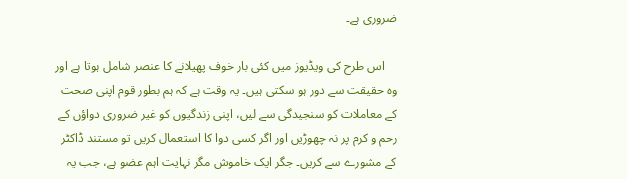ضروری ہے۔

    اس طرح کی ویڈیوز میں کئی بار خوف پھیلانے کا عنصر شامل ہوتا ہے اور وہ حقیقت سے دور ہو سکتی ہیں۔ یہ وقت ہے کہ ہم بطور قوم اپنی صحت کے معاملات کو سنجیدگی سے لیں، اپنی زندگیوں کو غیر ضروری دواؤں کے رحم و کرم پر نہ چھوڑیں اور اگر کسی دوا کا استعمال کریں تو مستند ڈاکٹر کے مشورے سے کریں۔ جگر ایک خاموش مگر نہایت اہم عضو ہے، جب یہ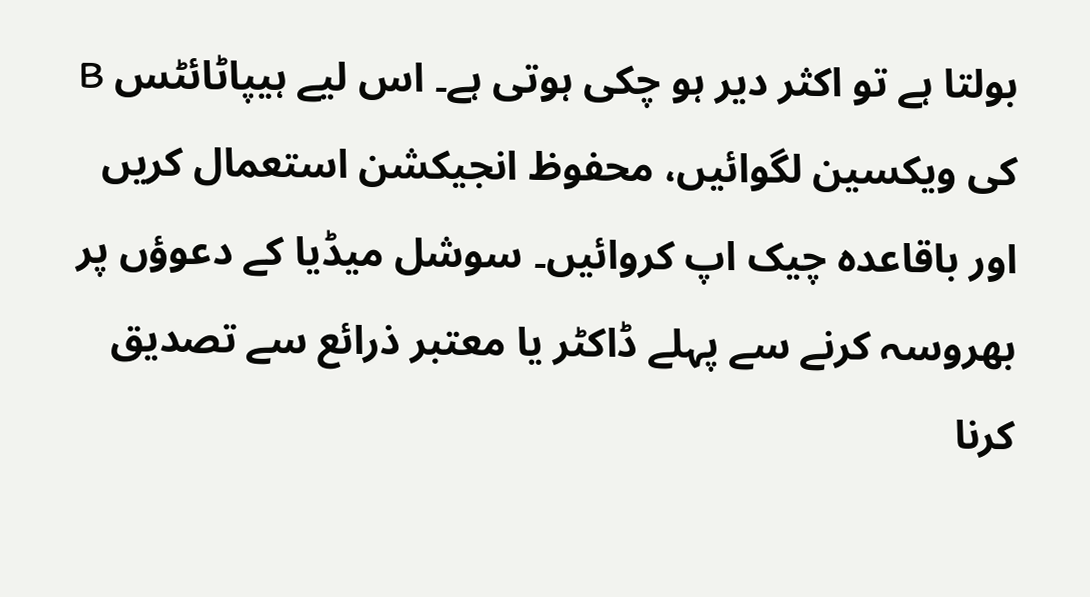بولتا ہے تو اکثر دیر ہو چکی ہوتی ہے۔ اس لیے ہیپاٹائٹس B کی ویکسین لگوائیں، محفوظ انجیکشن استعمال کریں اور باقاعدہ چیک اپ کروائیں۔ سوشل میڈیا کے دعوؤں پر بھروسہ کرنے سے پہلے ڈاکٹر یا معتبر ذرائع سے تصدیق کرنا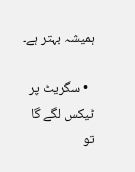ہمیشہ بہتر ہے۔

  • سگریٹ پر ٹیکس لگے گا تو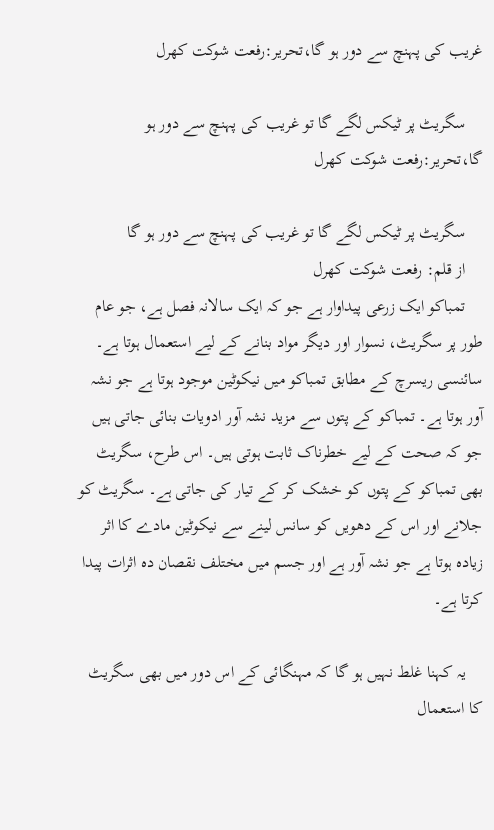غریب کی پہنچ سے دور ہو گا،تحریر:رفعت شوکت کھرل

    سگریٹ پر ٹیکس لگے گا تو غریب کی پہنچ سے دور ہو گا،تحریر:رفعت شوکت کھرل

    سگریٹ پر ٹیکس لگے گا تو غریب کی پہنچ سے دور ہو گا
    از قلم: رفعت شوکت کھرل
    تمباکو ایک زرعی پیداوار ہے جو کہ ایک سالانہ فصل ہے، جو عام طور پر سگریٹ، نسوار اور دیگر مواد بنانے کے لیے استعمال ہوتا ہے۔ سائنسی ریسرچ کے مطابق تمباکو میں نیکوٹین موجود ہوتا ہے جو نشہ آور ہوتا ہے۔ تمباکو کے پتوں سے مزید نشہ آور ادویات بنائی جاتی ہیں جو کہ صحت کے لیے خطرناک ثابت ہوتی ہیں۔ اس طرح، سگریٹ بھی تمباکو کے پتوں کو خشک کر کے تیار کی جاتی ہے۔ سگریٹ کو جلانے اور اس کے دھویں کو سانس لینے سے نیکوٹین مادے کا اثر زیادہ ہوتا ہے جو نشہ آور ہے اور جسم میں مختلف نقصان دہ اثرات پیدا کرتا ہے۔

    یہ کہنا غلط نہیں ہو گا کہ مہنگائی کے اس دور میں بھی سگریٹ کا استعمال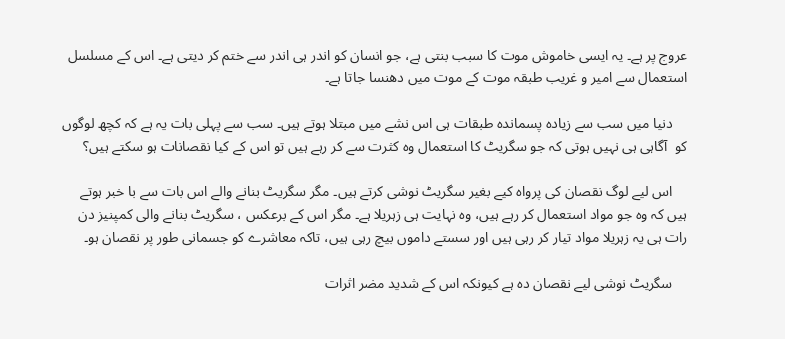عروج پر ہے۔ یہ ایسی خاموش موت کا سبب بنتی ہے، جو انسان کو اندر ہی اندر سے ختم کر دیتی ہے۔ اس کے مسلسل استعمال سے امیر و غریب طبقہ موت کے موت میں دھنسا جاتا ہے۔

    دنیا میں سب سے زیادہ پسماندہ طبقات ہی اس نشے میں مبتلا ہوتے ہیں۔ سب سے پہلی بات یہ ہے کہ کچھ لوگوں کو  آگاہی ہی نہیں ہوتی کہ جو سگریٹ کا استعمال وہ کثرت سے کر رہے ہیں تو اس کے کیا نقصانات ہو سکتے ہیں؟

    اس لیے لوگ نقصان کی پرواہ کیے بغیر سگریٹ نوشی کرتے ہیں۔ مگر سگریٹ بنانے والے اس بات سے با خبر ہوتے ہیں کہ وہ جو مواد استعمال کر رہے ہیں، وہ نہایت ہی زہریلا ہے۔ مگر اس کے برعکس ، سگریٹ بنانے والی کمپنیز دن رات ہی یہ زہریلا مواد تیار کر رہی ہیں اور سستے داموں بیچ رہی ہیں، تاکہ معاشرے کو جسمانی طور پر نقصان ہو۔

    سگریٹ نوشی لیے نقصان دہ ہے کیونکہ اس کے شدید مضر اثرات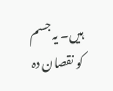ہیں۔ یہ جسم کو نقصان دہ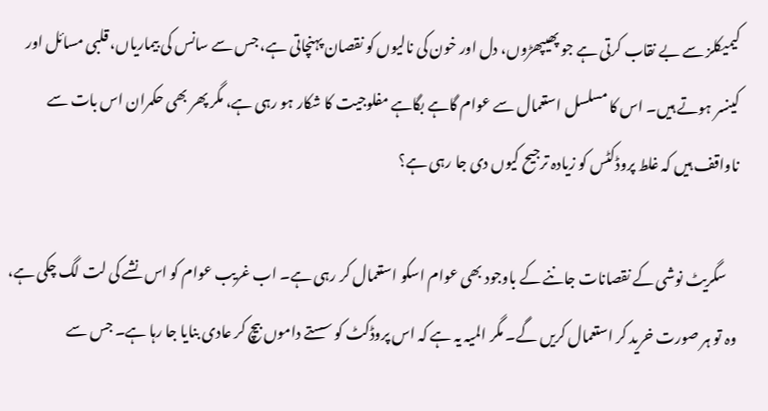کیمیکلز سے بے نقاب کرتی ہے جو پھیپھڑوں، دل اور خون کی نالیوں کو نقصان پہنچاتی ہے، جس سے سانس کی بیماریاں، قلبی مسائل اور کینسر ہوتے ہیں۔ اس کا مسلسل استعمال سے عوام گاہے بگاہے مفلوجیت کا شکار ہو رہی ہے، مگر پھر بھی حکمران اس بات سے ناواقف ہیں کہ غلط پروڈکٹس کو زیادہ ترجیح کیوں دی جا رہی ہے؟

    سگریٹ نوشی کے نقصانات جاننے کے باوجود بھی عوام اسکو استعمال کر رہی ہے۔ اب غریب عوام کو اس نشے کی لت لگ چکی ہے، وہ تو ہر صورت خرید کر استعمال کریں گے۔ مگر المیہ یہ ہے کہ اس پروڈکٹ کو سستے داموں بیچ کر عادی بنایا جا رہا ہے۔ جس سے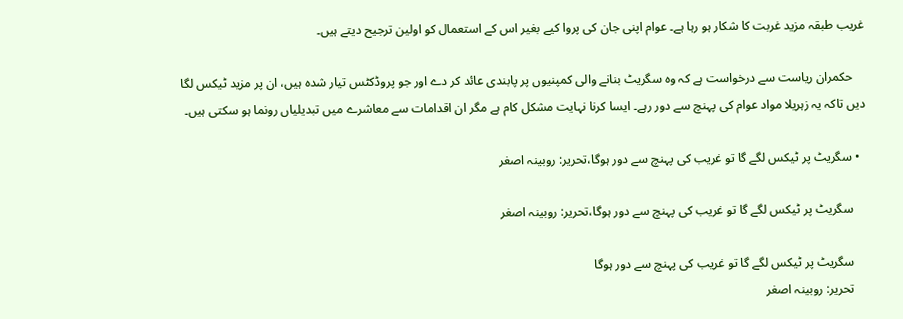غریب طبقہ مزید غربت کا شکار ہو رہا ہے۔ عوام اپنی جان کی پروا کیے بغیر اس کے استعمال کو اولین ترجیح دیتے ہیں۔

    حکمران ریاست سے درخواست ہے کہ وہ سگریٹ بنانے والی کمپنیوں پر پابندی عائد کر دے اور جو پروڈکٹس تیار شدہ ہیں، ان پر مزید ٹیکس لگا دیں تاکہ یہ زہریلا مواد عوام کی پہنچ سے دور رہے۔ ایسا کرنا نہایت مشکل کام ہے مگر ان اقدامات سے معاشرے میں تبدیلیاں رونما ہو سکتی ہیں۔

  • سگریٹ پر ٹیکس لگے گا تو غریب کی پہنچ سے دور ہوگا،تحریر: روبینہ اصغر

    سگریٹ پر ٹیکس لگے گا تو غریب کی پہنچ سے دور ہوگا،تحریر: روبینہ اصغر

    سگریٹ پر ٹیکس لگے گا تو غریب کی پہنچ سے دور ہوگا
    تحریر: روبینہ اصغر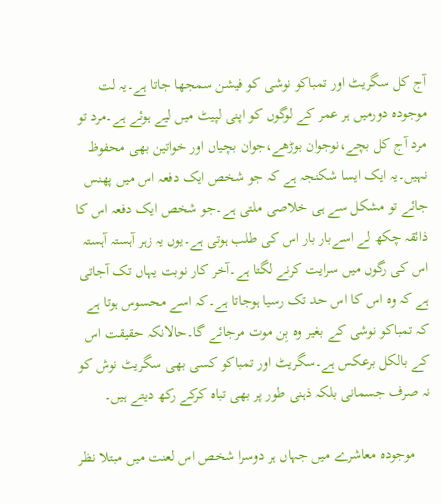آج کل سگریٹ اور تمباکو نوشی کو فیشن سمجھا جاتا ہے۔یہ لت موجودہ دورمیں ہر عمر کے لوگوں کو اپنی لپیٹ میں لیے ہوئے ہے۔مرد تو مرد آج کل بچے،نوجوان بوڑھے،جوان بچیاں اور خواتین بھی محفوظ نہیں۔یہ ایک ایسا شکنجہ ہے کہ جو شخص ایک دفعہ اس میں پھنس جائے تو مشکل سے ہی خلاصی ملتی ہے۔جو شخص ایک دفعہ اس کا ذائقہ چکھ لے اسےبار بار اس کی طلب ہوتی ہے۔یوں یہ زہر آہستہ آہستہ اس کی رگوں میں سرایت کرنے لگتا ہے۔آخر کار نوبت یہاں تک آجاتی ہے کہ وہ اس کا اس حد تک رسیا ہوجاتا ہے۔کہ اسے محسوس ہوتا ہے کہ تمباکو نوشی کے بغیر وہ بِن موت مرجائے گا۔حالانکہ حقیقت اس کے بالکل برعکس ہے۔سگریٹ اور تمباکو کسی بھی سگریٹ نوش کو نہ صرف جسمانی بلکہ ذہنی طور پر بھی تباہ کرکے رکھ دیتے ہیں۔

    موجودہ معاشرے میں جہاں ہر دوسرا شخص اس لعنت میں مبتلا نظر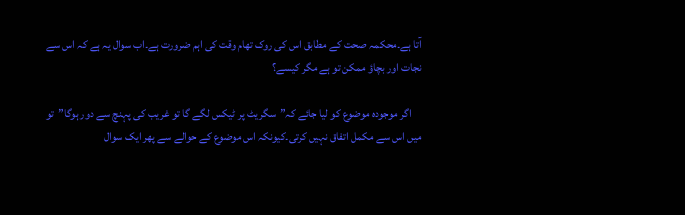آتا ہے۔محکمہ صحت کے مطابق اس کی روک تھام وقت کی اہم ضرورت ہے۔اب سوال یہ ہے کہ اس سے نجات اور بچاؤ ممکن تو ہے مگر کیسے؟

    اگر موجودہ موضوع کو لیا جائے کہ”سگریٹ پر ٹیکس لگے گا تو غریب کی پہنچ سے دور ہوگا”تو میں اس سے مکمل اتفاق نہیں کرتی۔کیونکہ اس موضوع کے حوالے سے پھر ایک سوال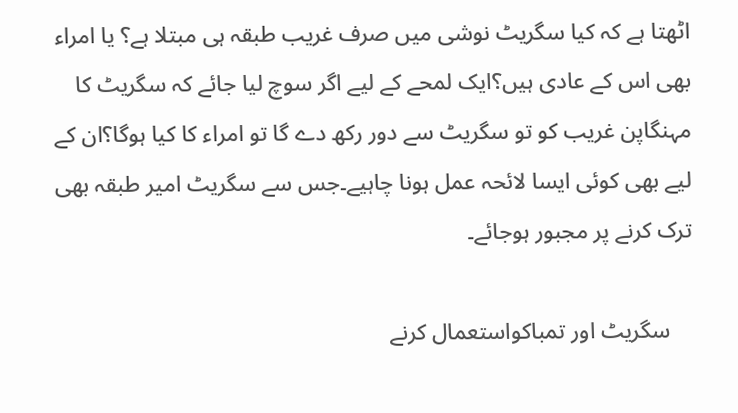اٹھتا ہے کہ کیا سگریٹ نوشی میں صرف غریب طبقہ ہی مبتلا ہے؟ یا امراء بھی اس کے عادی ہیں؟ایک لمحے کے لیے اگر سوچ لیا جائے کہ سگریٹ کا مہنگاپن غریب کو تو سگریٹ سے دور رکھ دے گا تو امراء کا کیا ہوگا؟ان کے لیے بھی کوئی ایسا لائحہ عمل ہونا چاہیے۔جس سے سگریٹ امیر طبقہ بھی ترک کرنے پر مجبور ہوجائے۔

    سگریٹ اور تمباکواستعمال کرنے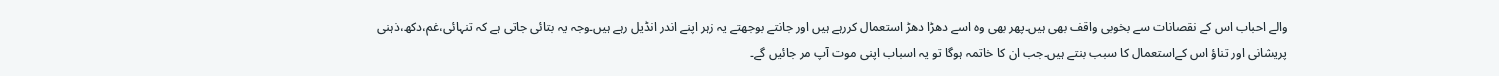والے احباب اس کے نقصانات سے بخوبی واقف بھی ہیں۔پھر بھی وہ اسے دھڑا دھڑ استعمال کررہے ہیں اور جانتے بوجھتے یہ زہر اپنے اندر انڈیل رہے ہیں۔وجہ یہ بتائی جاتی ہے کہ تنہائی،غم،دکھ،ذہنی پریشانی اور تناؤ اس کےاستعمال کا سبب بنتے ہیں۔جب ان کا خاتمہ ہوگا تو یہ اسباب اپنی موت آپ مر جائیں گے۔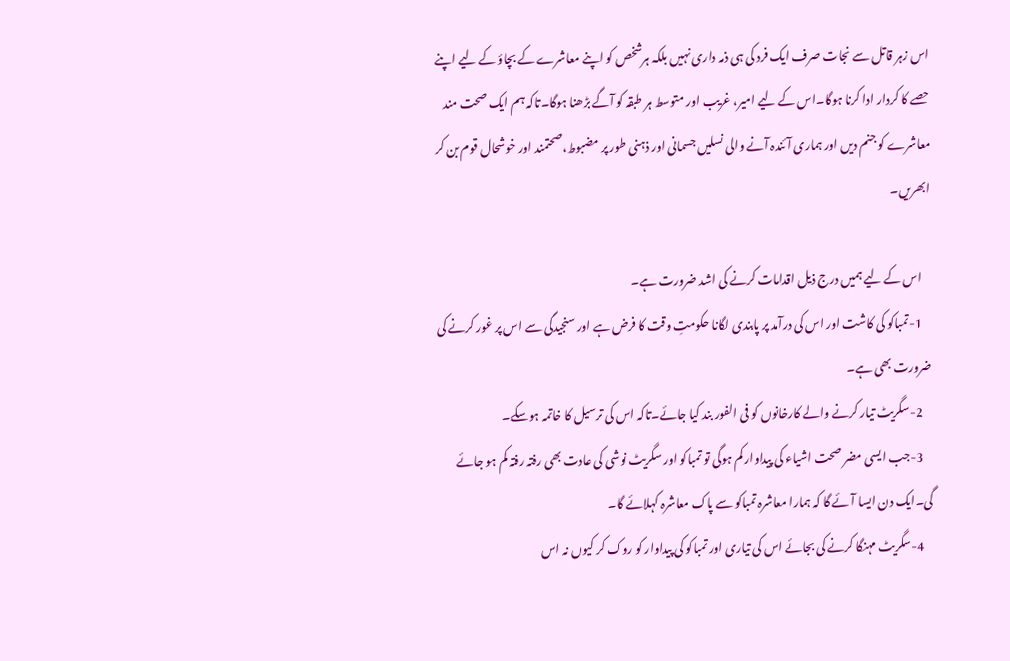اس زہر قاتل سے نجات صرف ایک فرد کی ہی ذمہ داری نہیں بلکہ ہرشخص کو اپنے معاشرے کے بچاؤ کے لیے اپنے حصے کا کردار ادا کرنا ہوگا۔اس کے لیے امیر، غریب اور متوسط ہر طبقہ کو آگے بڑھنا ہوگا۔تاکہ ہم ایک صحت مند معاشرے کو جنم دیں اور ہماری آئندہ آنے والی نسلیں جسمانی اور ذہنی طور پر مضبوط،صحتمند اور خوشحال قوم بن کر ابھریں۔

    اس کے لیے ہمیں درج ذیل اقدامات کرنے کی اشد ضرورت ہے۔
    1-تمباکو کی کاشت اور اس کی درآمد پر پابندی لگانا حکومتِ وقت کا فرض ہے اور سنجیدگی سے اس پر غور کرنے کی ضرورت بھی ہے۔
    2-سگریٹ تیار کرنے والے کارخانوں کو فی الفور بند کیا جائے۔تاکہ اس کی ترسیل کا خاتمہ ہوسکے۔
    3-جب ایسی مضر صحت اشیاء کی پیداوار کم ہوگی تو تمباکو اور سگریٹ نوشی کی عادت بھی رفتہ رفتہ کم ہو جائے گی۔ایک دن ایسا آئے گا کہ ہمارا معاشرہ تمباکو سے پاک معاشرہ کہلائے گا۔
    4-سگریٹ مہنگا کرنے کی بجائے اس کی تیاری اور تمباکو کی پیداوار کو روک کر کیوں نہ اس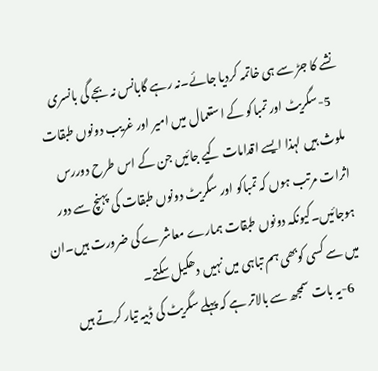نشے کا جڑ سے ہی خاتمہ کردیا جائے۔نہ رہے گابانس نہ بجے گی بانسری
    5-سگریٹ اور تمباکو کے استعمال میں امیر اور غریب دونوں طبقات ملوث ہیں لہذا ایسے اقدامات کیے جائیں جن کے اس طرح دوررس اثرات مرتب ہوں کہ تمباکو اور سگریٹ دونوں طبقات کی پہنچ سے دور ہوجائیں۔کیونکہ دونوں طبقات ہمارے معاشرے کی ضرورت ہیں۔ان میں سے کسی کوبھی ہم تباہی میں نہیں دھکیل سکتے۔
    6-یہ بات سمجھ سے بالاتر ہے کہ پہلے سگریٹ کی ڈبیہ تیار کرتے ہیں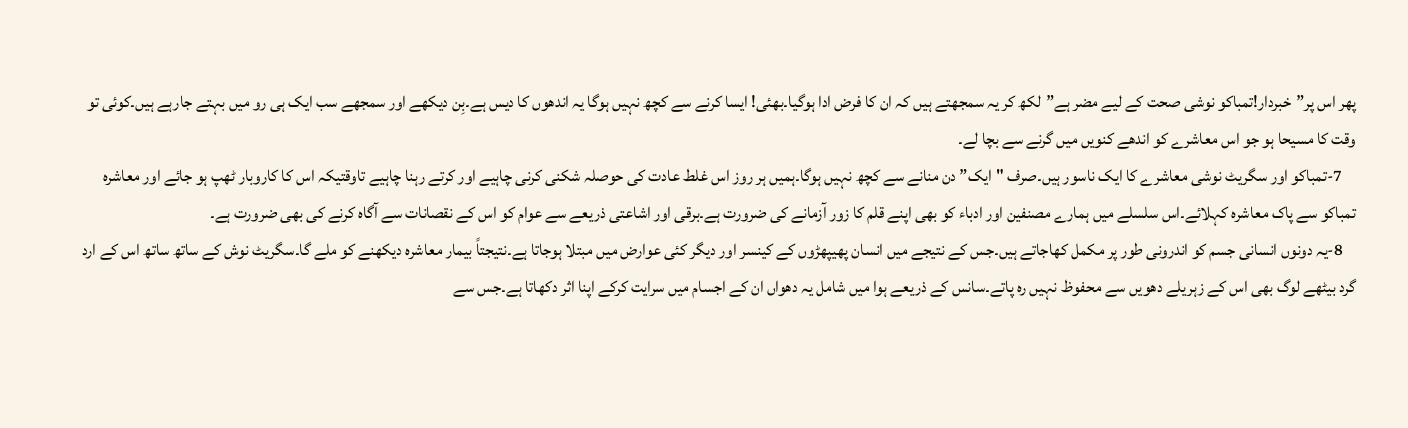پھر اس پر”خبردار!تمباکو نوشی صحت کے لیے مضر ہے”لکھ کر یہ سمجھتے ہیں کہ ان کا فرض ادا ہوگیا۔بھئی! ایسا کرنے سے کچھ نہیں ہوگا یہ اندھوں کا دیس ہے۔بِن دیکھے اور سمجھے سب ایک ہی رو میں بہتے جارہے ہیں۔کوئی تو وقت کا مسیحا ہو جو اس معاشرے کو اندھے کنویں میں گرنے سے بچا لے۔
    7-تمباکو اور سگریٹ نوشی معاشرے کا ایک ناسور ہیں۔صرف "ایک” دن منانے سے کچھ نہیں ہوگا۔ہمیں ہر روز اس غلط عادت کی حوصلہ شکنی کرنی چاہیے اور کرتے رہنا چاہیے تاوقتیکہ اس کا کاروبار ٹھپ ہو جائے اور معاشرہ تمباکو سے پاک معاشرہ کہلائے۔اس سلسلے میں ہمارے مصنفین اور ادباء کو بھی اپنے قلم کا زور آزمانے کی ضرورت ہے۔برقی اور اشاعتی ذریعے سے عوام کو اس کے نقصانات سے آگاہ کرنے کی بھی ضرورت ہے۔
    8-یہ دونوں انسانی جسم کو اندرونی طور پر مکمل کھاجاتے ہیں۔جس کے نتیجے میں انسان پھیپھڑوں کے کینسر اور دیگر کئی عوارض میں مبتلا ہوجاتا ہے۔نتیجتاً بیمار معاشرہ دیکھنے کو ملے گا۔سگریٹ نوش کے ساتھ ساتھ اس کے ارد گرد بیٹھے لوگ بھی اس کے زہریلے دھویں سے محفوظ نہیں رہ پاتے۔سانس کے ذریعے ہوا میں شامل یہ دھواں ان کے اجسام میں سرایت کرکے اپنا اثر دکھاتا ہے۔جس سے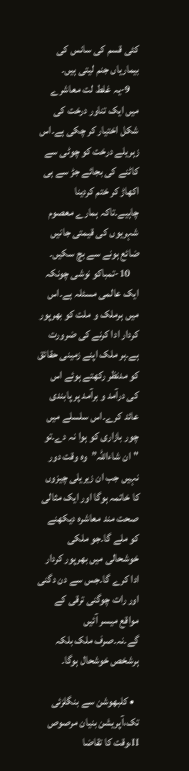کئی قسم کی سانس کی بیماریاں جنم لیتی ہیں۔
    9-یہ غلط لت معاشرے میں ایک تناور درخت کی شکل اختیار کر چکی ہے۔اس زہریلے درخت کو چوٹی سے کاٹنے کی بجائے جڑ سے ہی اکھاڑ کر ختم کردینا چاہیے۔تاکہ ہمارے معصوم شہریوں کی قیمتی جانیں ضائع ہونے سے بچ سکیں۔
    10-تمباکو نوشی چونکہ ایک عالمی مسئلہ ہے۔اس میں ہرملک و ملت کو بھرپور کردار ادا کرنے کی ضرورت ہے۔ہر ملک اپنے زمینی حقائق کو مدنظر رکھتے ہوئے اس کی درآمد و برآمد پر پابندی عائد کرے۔اس سلسلے میں چور بازاری کو ہوا نہ دے۔تو "ان شاءاللہ”وہ وقت دور نہیں جب ان زیریلی چیزوں کا خاتمہ ہوگا اور ایک مثالی صحت مند معاشرہ دیکھنے کو ملے گا۔جو ملکی خوشحالی میں بھرپور کردار ادا کرے گا۔جس سے دن دگنی اور رات چوگنی ترقی کے مواقع میسر آئیں گے۔نہ۔صرف ملک بلکہ ہرشخص خوشحال ہوگا۔

  • کلبھوشن سے بنگلزئی تک،آپریشن بنیان مرصوص II،وقت کا تقاضا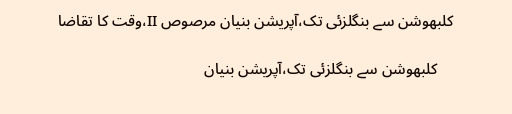کلبھوشن سے بنگلزئی تک،آپریشن بنیان مرصوص II،وقت کا تقاضا

    کلبھوشن سے بنگلزئی تک،آپریشن بنیان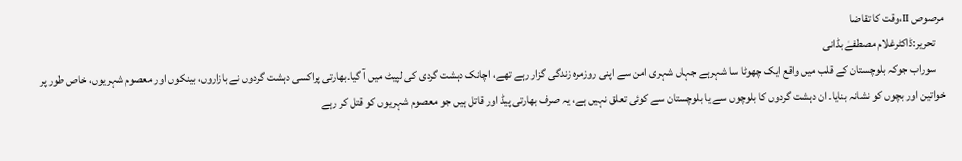مرصوص II،وقت کا تقاضا
    تحریر:ڈاکٹرغلام مصطفےٰ بڈانی
    سوراب جوکہ بلوچستان کے قلب میں واقع ایک چھوٹا سا شہرہے جہاں شہری امن سے اپنی روزمرہ زندگی گزار رہے تھے، اچانک دہشت گردی کی لپیٹ میں آ گیا۔بھارتی پراکسی دہشت گردوں نے بازاروں، بینکوں اور معصوم شہریوں، خاص طور پر خواتین اور بچوں کو نشانہ بنایا۔ ان دہشت گردوں کا بلوچوں سے یا بلوچستان سے کوئی تعلق نہیں ہے، یہ صرف بھارتی پیڈ اور قاتل ہیں جو معصوم شہریوں کو قتل کر رہے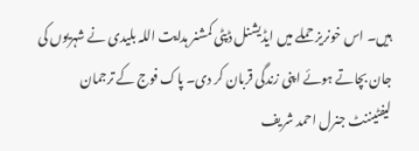ہیں۔ اس خونریز حملے میں ایڈیشنل ڈپٹی کمشنر ہدایت اللہ بلیدی نے شہریوں کی جان بچاتے ہوئے اپنی زندگی قربان کر دی۔ پاک فوج کے ترجمان لیفٹیننٹ جنرل احمد شریف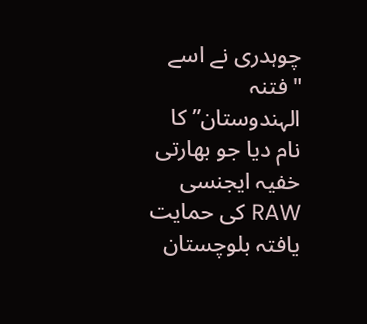چوہدری نے اسے "فتنہ الہندوستان” کا نام دیا جو بھارتی خفیہ ایجنسی RAW کی حمایت یافتہ بلوچستان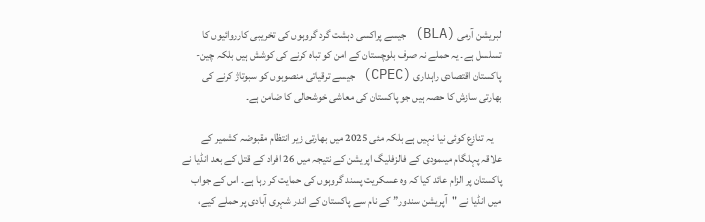لبریشن آرمی (BLA) جیسے پراکسی دہشت گرد گروہوں کی تخریبی کارروائیوں کا تسلسل ہے۔ یہ حملے نہ صرف بلوچستان کے امن کو تباہ کرنے کی کوشش ہیں بلکہ چین-پاکستان اقتصادی راہداری (CPEC) جیسے ترقیاتی منصوبوں کو سبوتاژ کرنے کی بھارتی سازش کا حصہ ہیں جو پاکستان کی معاشی خوشحالی کا ضامن ہے۔

    یہ تنازع کوئی نیا نہیں ہے بلکہ مئی 2025 میں بھارتی زیر انتظام مقبوضہ کشمیر کے علاقہ پہلگام میںمودی کے فالزفلیگ اپریشن کے نتیجہ میں 26 افراد کے قتل کے بعد انڈیا نے پاکستان پر الزام عائد کیا کہ وہ عسکریت پسند گروہوں کی حمایت کر رہا ہے۔ اس کے جواب میں انڈیا نے "آپریشن سندور” کے نام سے پاکستان کے اندر شہری آبادی پر حملے کیے،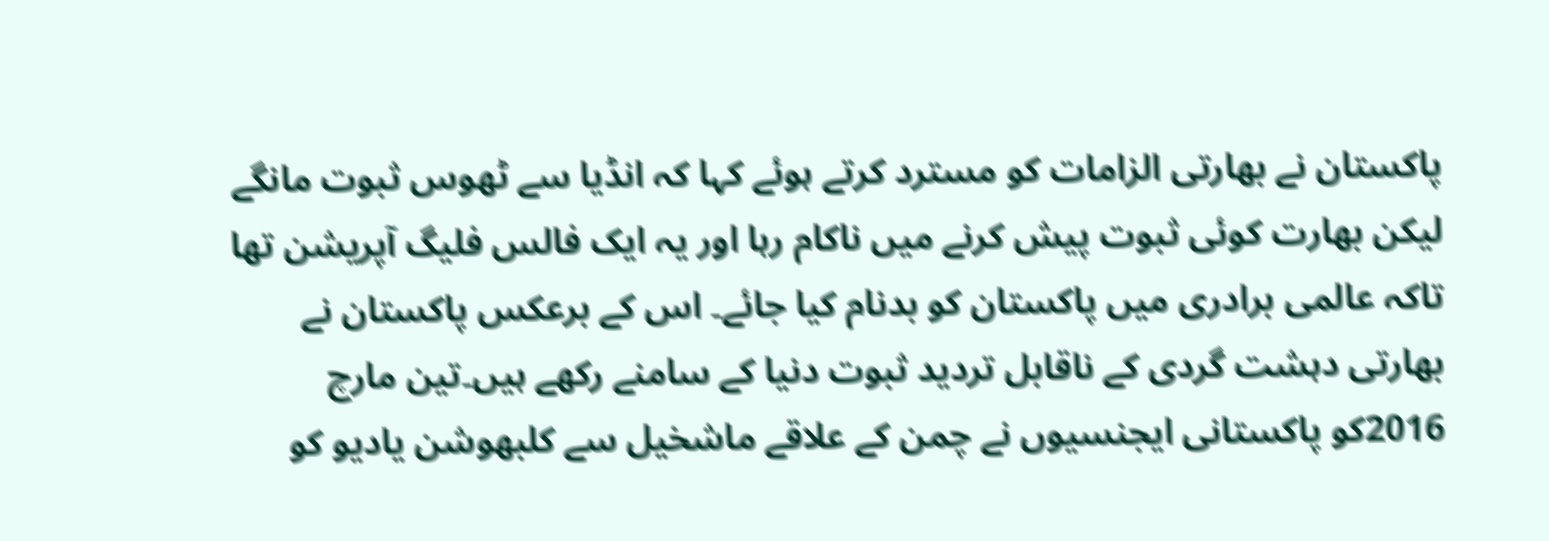پاکستان نے بھارتی الزامات کو مسترد کرتے ہوئے کہا کہ انڈیا سے ٹھوس ثبوت مانگے لیکن بھارت کوئی ثبوت پیش کرنے میں ناکام رہا اور یہ ایک فالس فلیگ آپریشن تھا تاکہ عالمی برادری میں پاکستان کو بدنام کیا جائے۔ اس کے برعکس پاکستان نے بھارتی دہشت گردی کے ناقابل تردید ثبوت دنیا کے سامنے رکھے ہیں۔تین مارچ 2016کو پاکستانی ایجنسیوں نے چمن کے علاقے ماشخیل سے کلبھوشن یادیو کو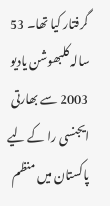گرفتار کیا تھا۔ 53 سالہ کلبھوشن یادیو 2003 سے بھارتی ایجنسی را کے لیے پاکستان میں منظم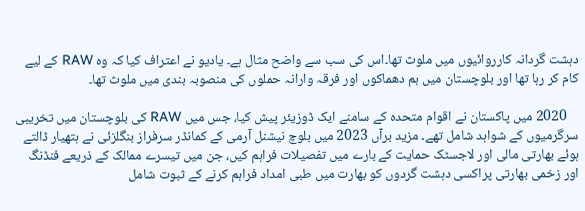دہشت گردانہ کارروائیوں میں ملوث تھا۔اس کی سب سے واضح مثال ہے۔ یادیو نے اعتراف کیا کہ وہ RAW کے لیے کام کر رہا تھا اور بلوچستان میں بم دھماکوں اور فرقہ وارانہ حملوں کی منصوبہ بندی میں ملوث تھا۔

    2020 میں پاکستان نے اقوام متحدہ کے سامنے ایک ڈوزیئر پیش کیا، جس میں RAW کی بلوچستان میں تخریبی سرگرمیوں کے شواہد شامل تھے۔ مزید برآں 2023 میں بلوچ نیشنل آرمی کے کمانڈر سرفراز بنگلزئی نے ہتھیار ڈالتے ہوئے بھارتی مالی اور لاجسٹک حمایت کے بارے میں تفصیلات فراہم کیں، جن میں تیسرے ممالک کے ذریعے فنڈنگ اور زخمی بھارتی پراکسی دہشت گردوں کو بھارت میں طبی امداد فراہم کرنے کے ثبوت شامل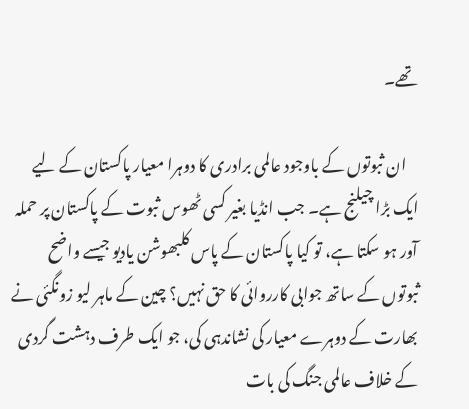تھے۔

    ان ثبوتوں کے باوجود عالمی برادری کا دوہرا معیار پاکستان کے لیے ایک بڑا چیلنج ہے۔ جب انڈیا بغیر کسی ٹھوس ثبوت کے پاکستان پر حملہ آور ہو سکتا ہے، تو کیا پاکستان کے پاس کلبھوشن یادیو جیسے واضح ثبوتوں کے ساتھ جوابی کارروائی کا حق نہیں؟ چین کے ماہر لیو زونگئی نے بھارت کے دوہرے معیار کی نشاندہی کی، جو ایک طرف دہشت گردی کے خلاف عالمی جنگ کی بات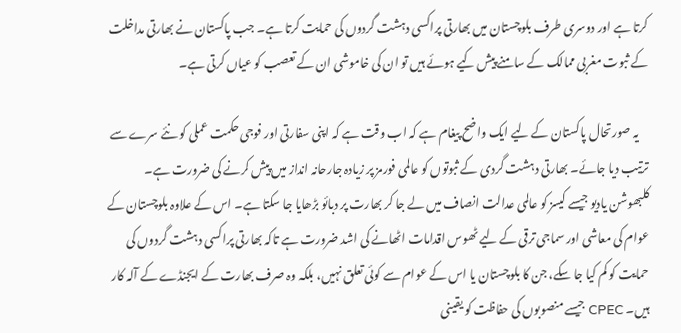کرتا ہے اور دوسری طرف بلوچستان میں بھارتی پراکسی دہشت گردوں کی حمایت کرتا ہے۔ جب پاکستان نے بھارتی مداخلت کے ثبوت مغربی ممالک کے سامنے پیش کیے ہوئے ہیں تو ان کی خاموشی ان کے تعصب کو عیاں کرتی ہے۔

    یہ صورتحال پاکستان کے لیے ایک واضح پیغام ہے کہ اب وقت ہے کہ اپنی سفارتی اور فوجی حکمت عملی کو نئے سرے سے ترتیب دیا جائے۔ بھارتی دہشت گردی کے ثبوتوں کو عالمی فورمز پر زیادہ جارحانہ انداز میں پیش کرنے کی ضرورت ہے۔ کلبھوشن یادیو جیسے کیسز کو عالمی عدالت انصاف میں لے جا کر بھارت پر دبائو بڑھایا جا سکتا ہے۔ اس کے علاوہ بلوچستان کے عوام کی معاشی اور سماجی ترقی کے لیے ٹھوس اقدامات اٹھانے کی اشد ضرورت ہے تاکہ بھارتی پراکسی دہشت گردوں کی حمایت کو کم کیا جا سکے، جن کا بلوچستان یا اس کے عوام سے کوئی تعلق نہیں، بلکہ وہ صرف بھارت کے ایجنڈے کے آلہ کار ہیں۔ CPEC جیسے منصوبوں کی حفاظت کو یقینی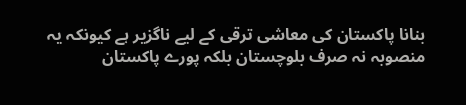بنانا پاکستان کی معاشی ترقی کے لیے ناگزیر ہے کیونکہ یہ منصوبہ نہ صرف بلوچستان بلکہ پورے پاکستان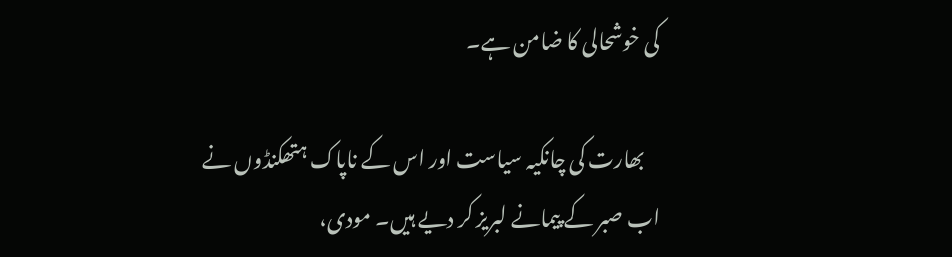کی خوشحالی کا ضامن ہے۔

    بھارت کی چانکیہ سیاست اور اس کے ناپاک ہتھکنڈوں نے اب صبر کے پیمانے لبریز کر دیے ہیں۔ مودی،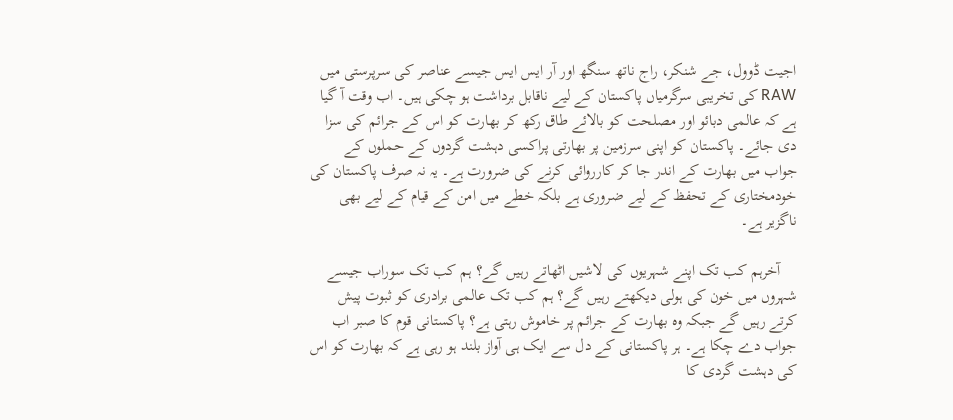اجیت ڈوول، جے شنکر، راج ناتھ سنگھ اور آر ایس ایس جیسے عناصر کی سرپرستی میں RAW کی تخریبی سرگرمیاں پاکستان کے لیے ناقابل برداشت ہو چکی ہیں۔ اب وقت آ گیا ہے کہ عالمی دبائو اور مصلحت کو بالائے طاق رکھ کر بھارت کو اس کے جرائم کی سزا دی جائے۔ پاکستان کو اپنی سرزمین پر بھارتی پراکسی دہشت گردوں کے حملوں کے جواب میں بھارت کے اندر جا کر کارروائی کرنے کی ضرورت ہے۔ یہ نہ صرف پاکستان کی خودمختاری کے تحفظ کے لیے ضروری ہے بلکہ خطے میں امن کے قیام کے لیے بھی ناگزیر ہے۔

    آخرہم کب تک اپنے شہریوں کی لاشیں اٹھاتے رہیں گے؟ ہم کب تک سوراب جیسے شہروں میں خون کی ہولی دیکھتے رہیں گے؟ ہم کب تک عالمی برادری کو ثبوت پیش کرتے رہیں گے جبکہ وہ بھارت کے جرائم پر خاموش رہتی ہے؟ پاکستانی قوم کا صبر اب جواب دے چکا ہے۔ ہر پاکستانی کے دل سے ایک ہی آواز بلند ہو رہی ہے کہ بھارت کو اس کی دہشت گردی کا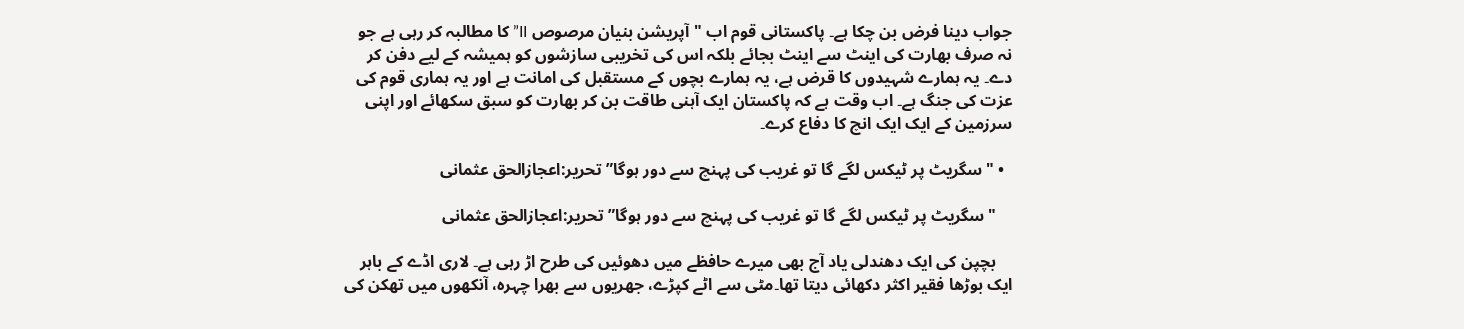جواب دینا فرض بن چکا ہے۔ پاکستانی قوم اب "آپریشن بنیان مرصوص II” کا مطالبہ کر رہی ہے جو نہ صرف بھارت کی اینٹ سے اینٹ بجائے بلکہ اس کی تخریبی سازشوں کو ہمیشہ کے لیے دفن کر دے۔ یہ ہمارے شہیدوں کا قرض ہے، یہ ہمارے بچوں کے مستقبل کی امانت ہے اور یہ ہماری قوم کی عزت کی جنگ ہے۔ اب وقت ہے کہ پاکستان ایک آہنی طاقت بن کر بھارت کو سبق سکھائے اور اپنی سرزمین کے ایک ایک انچ کا دفاع کرے۔

  • "سگریٹ پر ٹیکس لگے گا تو غریب کی پہنچ سے دور ہوگا”تحریر:اعجازالحق عثمانی

    "سگریٹ پر ٹیکس لگے گا تو غریب کی پہنچ سے دور ہوگا”تحریر:اعجازالحق عثمانی

    بچپن کی ایک دھندلی یاد آج بھی میرے حافظے میں دھوئیں کی طرح اڑ رہی ہے۔ لاری اڈے کے باہر ایک بوڑھا فقیر اکثر دکھائی دیتا تھا۔مٹی سے اٹے کپڑے، جھریوں سے بھرا چہرہ، آنکھوں میں تھکن کی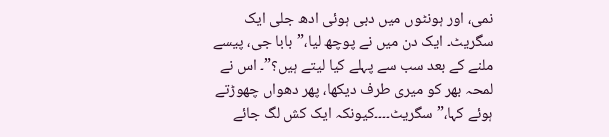نمی، اور ہونٹوں میں دبی ہوئی ادھ جلی ایک سگریٹ۔ ایک دن میں نے پوچھ لیا،”بابا جی، پیسے ملنے کے بعد سب سے پہلے کیا لیتے ہیں؟”۔ اس نے لمحہ بھر کو میری طرف دیکھا، پھر دھواں چھوڑتے ہوئے کہا،”سگریٹ۔۔۔۔کیونکہ ایک کش لگ جائے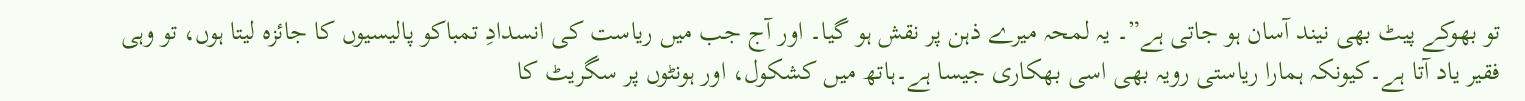تو بھوکے پیٹ بھی نیند آسان ہو جاتی ہے”۔ یہ لمحہ میرے ذہن پر نقش ہو گیا۔ اور آج جب میں ریاست کی انسدادِ تمباکو پالیسیوں کا جائزہ لیتا ہوں، تو وہی فقیر یاد آتا ہے۔کیونکہ ہمارا ریاستی رویہ بھی اسی بھکاری جیسا ہے۔ہاتھ میں کشکول، اور ہونٹوں پر سگریٹ کا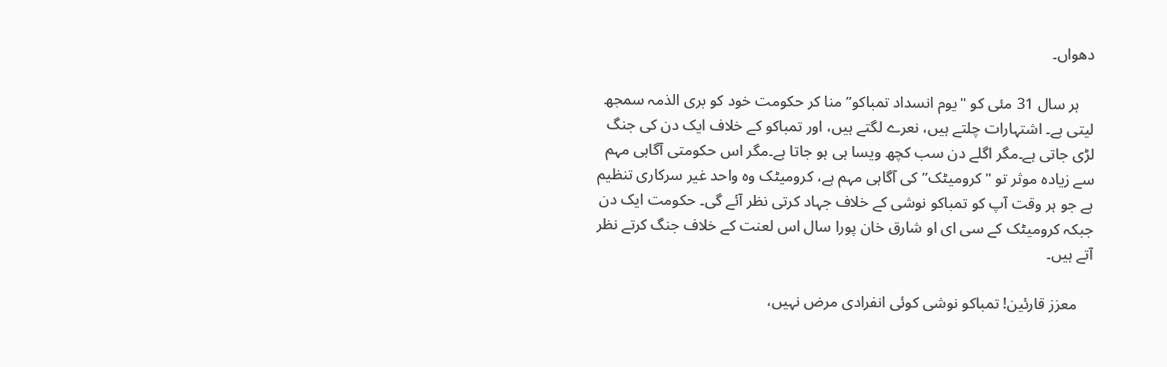دھواں۔

    ہر سال 31 مئی کو "یوم انسداد تمباکو” منا کر حکومت خود کو بری الذمہ سمجھ لیتی ہے۔ اشتہارات چلتے ہیں، نعرے لگتے ہیں، اور تمباکو کے خلاف ایک دن کی جنگ لڑی جاتی ہے۔مگر اگلے دن سب کچھ ویسا ہی ہو جاتا ہے۔مگر اس حکومتی آگاہی مہم سے زیادہ موثر تو "کرومیٹک” کی آگاہی مہم ہے، کرومیٹک وہ واحد غیر سرکاری تنظیم ہے جو ہر وقت آپ کو تمباکو نوشی کے خلاف جہاد کرتی نظر آئے گی۔ حکومت ایک دن جبکہ کرومیٹک کے سی ای او شارق خان پورا سال اس لعنت کے خلاف جنگ کرتے نظر آتے ہیں۔

    معزز قارئین! تمباکو نوشی کوئی انفرادی مرض نہیں،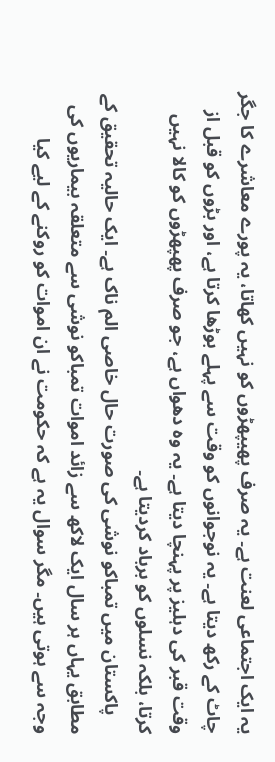یہ ایک اجتماعی لعنت ہے۔ یہ صرف پھیپھڑوں کو نہیں کھاتا، یہ پورے معاشرے کا جگر چاٹ کے رکھ دیتا ہے۔ یہ نوجوانوں کو وقت سے پہلے بوڑھا کرتا ہے، اور بڑوں کو قبل از وقت قبر کی دہلیز پر پہنچا دیتا ہے۔ یہ وہ دھواں ہے، جو صرف پھپھڑوں کو کالا نہیں کرتا، بلکہ نسلوں کو برباد کردیتا ہے۔
    پاکستان میں تمباکو نوشی کی صورت حال خاصی الم ناک ہے۔ ایک حالیہ تحقیق کے مطابق یہاں ہر سال ایک لاکھ سے زائد اموات تمباکو نوشی سے متعلقہ بیماریوں کی وجہ سے ہوتی ہیں۔ مگر سوال یہ ہے کہ حکومت نے ان اموات کو روکنے کے لیے کیا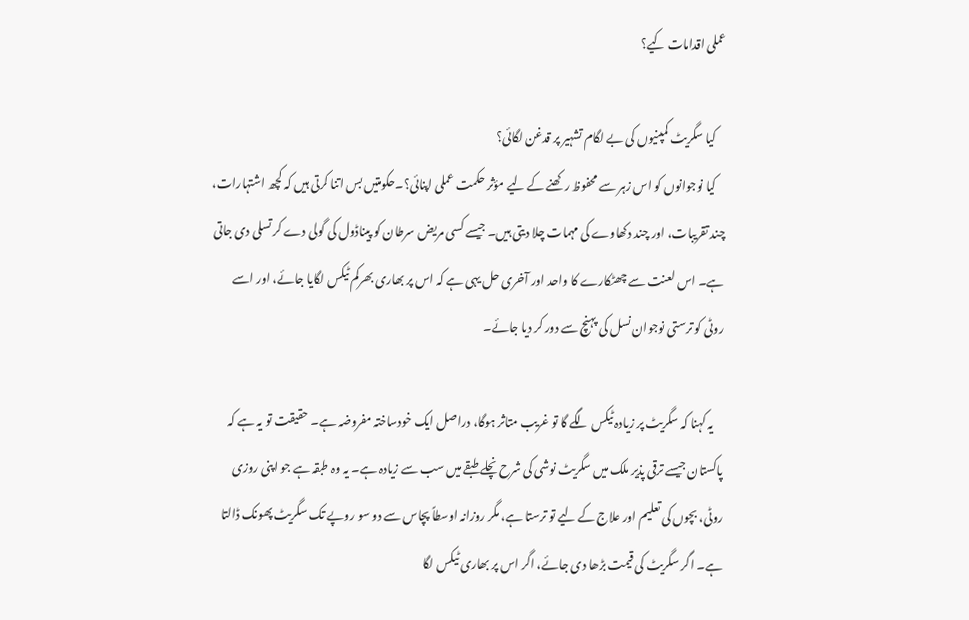عملی اقدامات کیے؟

    کیا سگریٹ کمپنیوں کی بے لگام تشہیر پر قدغن لگائی؟
    کیا نوجوانوں کو اس زہر سے محفوظ رکھنے کے لیے مؤثر حکمت عملی اپنائی؟۔حکومتیں بس اتنا کرتی ہیں کہ کچھ اشتہارات، چند تقریبات، اور چند دکھاوے کی مہمات چلا دیتی ہیں۔ جیسے کسی مریض سرطان کو پیناڈول کی گولی دے کر تسلی دی جاتی ہے۔ اس لعنت سے چھٹکارے کا واحد اور آخری حل یہی ہے کہ اس پر بھاری بھرکم ٹیکس لگایا جائے، اور اسے روٹی کو ترستی نوجوان نسل کی پہنچ سے دور کر دیا جائے۔

    یہ کہنا کہ سگریٹ پر زیادہ ٹیکس لگے گا تو غریب متاثر ہوگا، دراصل ایک خودساختہ مفروضہ ہے۔ حقیقت تو یہ ہے کہ پاکستان جیسے ترقی پذیر ملک میں سگریٹ نوشی کی شرح نچلے طبقے میں سب سے زیادہ ہے۔ یہ وہ طبقہ ہے جو اپنی روزی روٹی، بچوں کی تعلیم اور علاج کے لیے تو ترستا ہے، مگر روزانہ اوسطاً پچاس سے دو سو روپے تک سگریٹ پھونک ڈالتا ہے۔ اگر سگریٹ کی قیمت بڑھا دی جائے، اگر اس پر بھاری ٹیکس لگا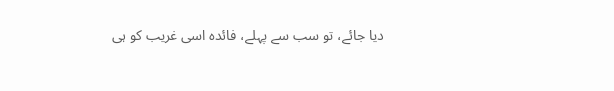دیا جائے، تو سب سے پہلے، فائدہ اسی غریب کو ہی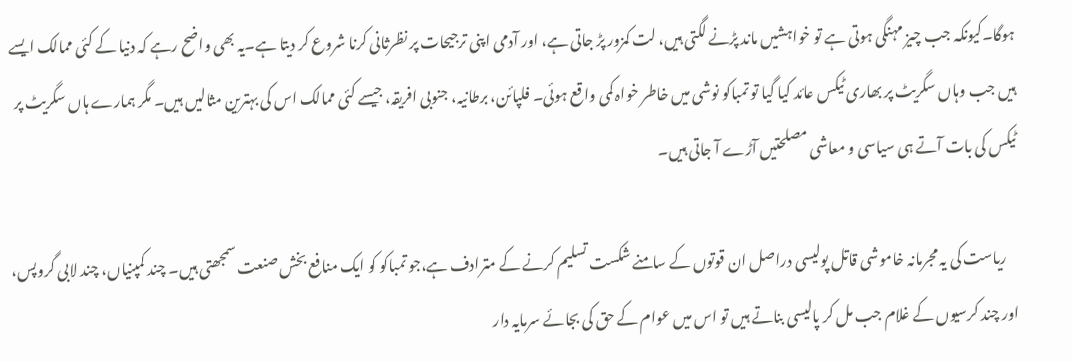ہوگا۔کیونکہ جب چیز مہنگی ہوتی ہے تو خواہشیں ماند پڑنے لگتی ہیں، لت کمزور پڑ جاتی ہے، اور آدمی اپنی ترجیحات پر نظرثانی کرنا شروع کر دیتا ہے۔یہ بھی واضح رہے کہ دنیا کے کئی ممالک ایسے ہیں جب وہاں سگریٹ پر بھاری ٹیکس عائد کیا گیا تو تمباکو نوشی میں خاطر خواہ کمی واقع ہوئی۔ فلپائن، برطانیہ، جنوبی افریقہ، جیسے کئی ممالک اس کی بہترین مثالیں ہیں۔ مگر ہمارے ہاں سگریٹ پر ٹیکس کی بات آتے ہی سیاسی و معاشی مصلحتیں آڑے آ جاتی ہیں۔

    ریاست کی یہ مجرمانہ خاموشی قاتل پولیسی دراصل ان قوتوں کے سامنے شکست تسلیم کرنے کے مترادف ہے،جو تمباکو کو ایک منافع بخش صنعت سمجھتی ہیں۔ چند کمپنیاں، چند لابی گروپس، اور چند کرسیوں کے غلام جب مل کر پالیسی بناتے ہیں تو اس میں عوام کے حق کی بجائے سرمایہ دار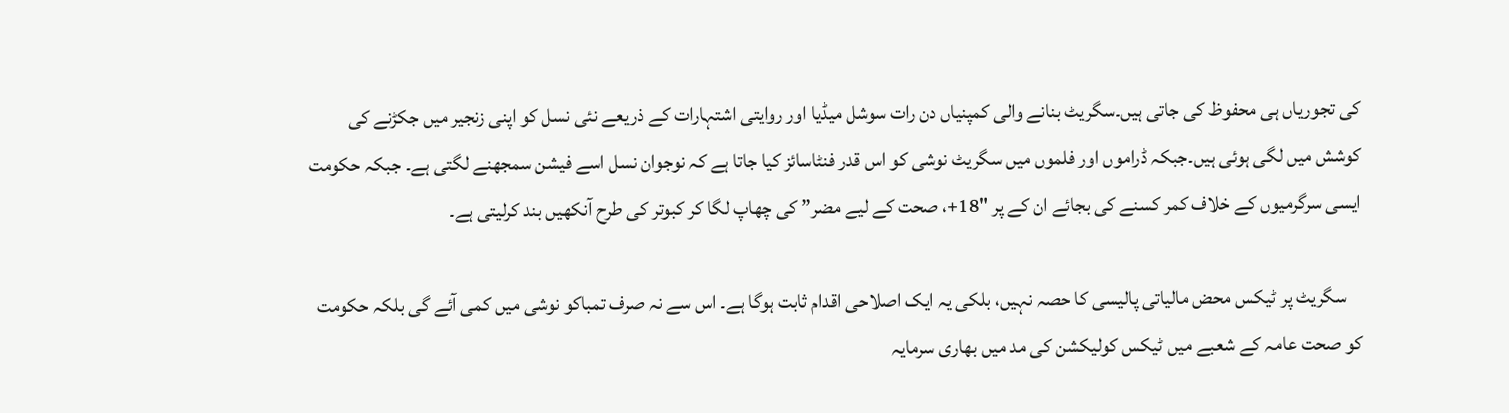کی تجوریاں ہی محفوظ کی جاتی ہیں۔سگریٹ بنانے والی کمپنیاں دن رات سوشل میڈیا اور روایتی اشتہارات کے ذریعے نئی نسل کو اپنی زنجیر میں جکڑنے کی کوشش میں لگی ہوئی ہیں۔جبکہ ڈراموں اور فلموں میں سگریٹ نوشی کو اس قدر فنٹاسائز کیا جاتا ہے کہ نوجوان نسل اسے فیشن سمجھنے لگتی ہے۔ جبکہ حکومت ایسی سرگرمیوں کے خلاف کمر کسنے کی بجائے ان کے پر "18+، صحت کے لیے مضر” کی چھاپ لگا کر کبوتر کی طرح آنکھیں بند کرلیتی ہے۔

    سگریٹ پر ٹیکس محض مالیاتی پالیسی کا حصہ نہیں، بلکی یہ ایک اصلاحی اقدام ثابت ہوگا ہے۔ اس سے نہ صرف تمباکو نوشی میں کمی آئے گی بلکہ حکومت کو صحت عامہ کے شعبے میں ٹیکس کولیکشن کی مد میں بھاری سرمایہ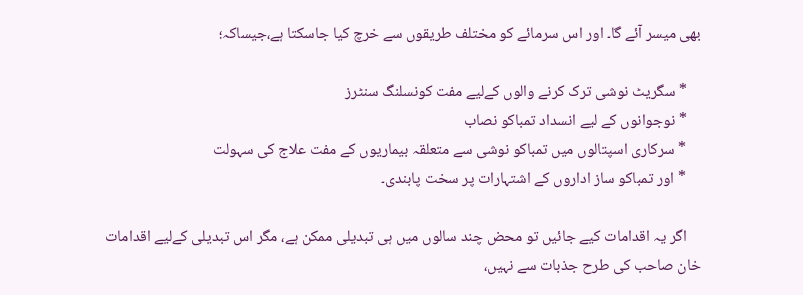بھی میسر آئے گا۔ اور اس سرمائے کو مختلف طریقوں سے خرچ کیا جاسکتا ہے،جیساکہ؛

    * سگریٹ نوشی ترک کرنے والوں کےلیے مفت کونسلنگ سنٹرز
    * نوجوانوں کے لیے انسداد تمباکو نصاب
    * سرکاری اسپتالوں میں تمباکو نوشی سے متعلقہ بیماریوں کے مفت علاج کی سہولت
    * اور تمباکو ساز اداروں کے اشتہارات پر سخت پابندی۔

    اگر یہ اقدامات کیے جائیں تو محض چند سالوں میں ہی تبدیلی ممکن ہے، مگر اس تبدیلی کےلیے اقدامات خان صاحب کی طرح جذبات سے نہیں،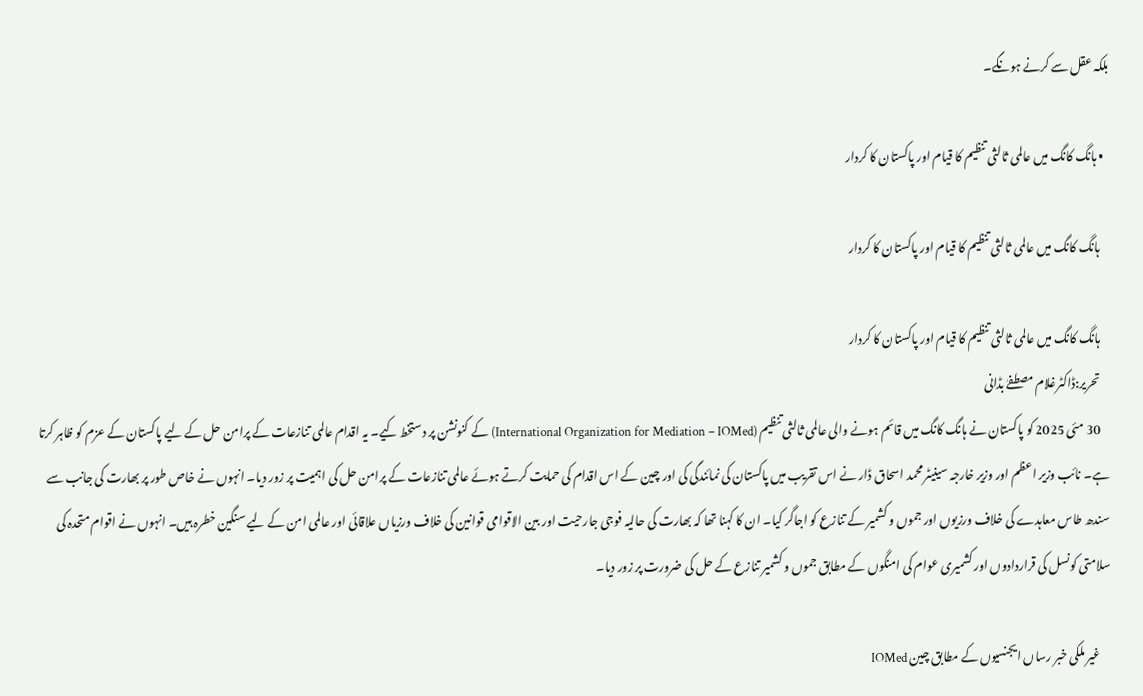بلکہ عقل سے کرنے ہونگے۔

  • ہانگ کانگ میں عالمی ثالثی تنظیم کا قیام اور پاکستان کا کردار

    ہانگ کانگ میں عالمی ثالثی تنظیم کا قیام اور پاکستان کا کردار

    ہانگ کانگ میں عالمی ثالثی تنظیم کا قیام اور پاکستان کا کردار
    تحریر:ڈاکٹرغلام مصطفےٰ بڈانی
    30 مئی 2025 کو پاکستان نے ہانگ کانگ میں قائم ہونے والی عالمی ثالثی تنظیم (International Organization for Mediation – IOMed) کے کنونشن پر دستخط کیے۔ یہ اقدام عالمی تنازعات کے پرامن حل کے لیے پاکستان کے عزم کو ظاہر کرتا ہے۔ نائب وزیر اعظم اور وزیر خارجہ سینیٹر محمد اسحاق ڈار نے اس تقریب میں پاکستان کی نمائندگی کی اور چین کے اس اقدام کی حمایت کرتے ہوئے عالمی تنازعات کے پرامن حل کی اہمیت پر زور دیا۔ انہوں نے خاص طور پر بھارت کی جانب سے سندھ طاس معاہدے کی خلاف ورزیوں اور جموں و کشمیر کے تنازع کو اجاگر کیا۔ ان کا کہنا تھا کہ بھارت کی حالیہ فوجی جارحیت اور بین الاقوامی قوانین کی خلاف ورزیاں علاقائی اور عالمی امن کے لیے سنگین خطرہ ہیں۔ انہوں نے اقوام متحدہ کی سلامتی کونسل کی قراردادوں اور کشمیری عوام کی امنگوں کے مطابق جموں و کشمیر تنازع کے حل کی ضرورت پر زور دیا۔

    غیر ملکی خبر رساں ایجنسیوں کے مطابق چین IOMed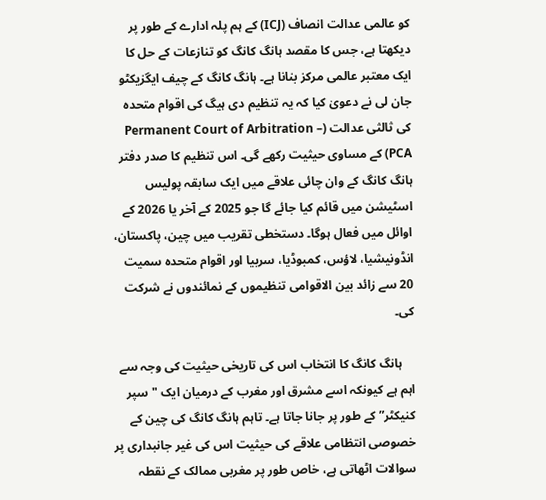کو عالمی عدالت انصاف (ICJ) کے ہم پلہ ادارے کے طور پر دیکھتا ہے، جس کا مقصد ہانگ کانگ کو تنازعات کے حل کا ایک معتبر عالمی مرکز بنانا ہے۔ ہانگ کانگ کے چیف ایگزیکٹو جان لی نے دعویٰ کیا کہ یہ تنظیم دی ہیگ کی اقوام متحدہ کی ثالثی عدالت (Permanent Court of Arbitration – PCA) کے مساوی حیثیت رکھے گی۔ اس تنظیم کا صدر دفتر ہانگ کانگ کے وان چائی علاقے میں ایک سابقہ پولیس اسٹیشن میں قائم کیا جائے گا جو 2025 کے آخر یا 2026 کے اوائل میں فعال ہوگا۔ دستخطی تقریب میں چین، پاکستان، انڈونیشیا، لاؤس، کمبوڈیا، سربیا اور اقوام متحدہ سمیت 20 سے زائد بین الاقوامی تنظیموں کے نمائندوں نے شرکت کی۔

    ہانگ کانگ کا انتخاب اس کی تاریخی حیثیت کی وجہ سے اہم ہے کیونکہ اسے مشرق اور مغرب کے درمیان ایک "سپر کنیکٹر” کے طور پر جانا جاتا ہے۔ تاہم ہانگ کانگ کی چین کے خصوصی انتظامی علاقے کی حیثیت اس کی غیر جانبداری پر سوالات اٹھاتی ہے، خاص طور پر مغربی ممالک کے نقطہ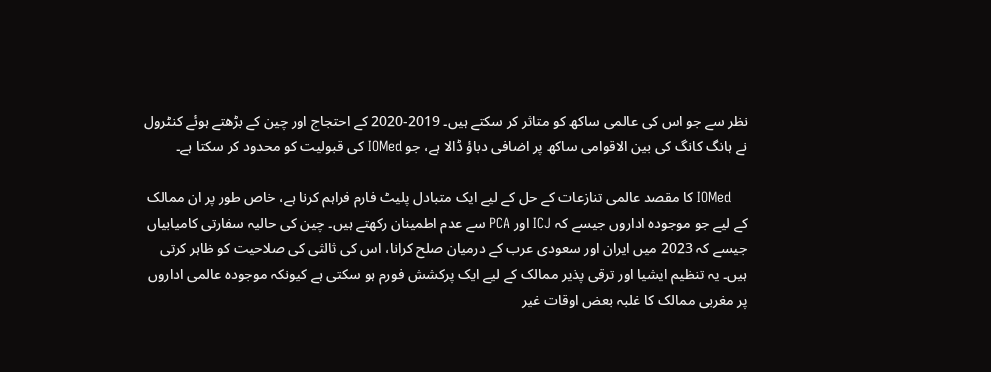نظر سے جو اس کی عالمی ساکھ کو متاثر کر سکتے ہیں۔ 2019-2020 کے احتجاج اور چین کے بڑھتے ہوئے کنٹرول نے ہانگ کانگ کی بین الاقوامی ساکھ پر اضافی دباؤ ڈالا ہے، جو IOMed کی قبولیت کو محدود کر سکتا ہے۔

    IOMed کا مقصد عالمی تنازعات کے حل کے لیے ایک متبادل پلیٹ فارم فراہم کرنا ہے، خاص طور پر ان ممالک کے لیے جو موجودہ اداروں جیسے کہ ICJ اور PCA سے عدم اطمینان رکھتے ہیں۔ چین کی حالیہ سفارتی کامیابیاں جیسے کہ 2023 میں ایران اور سعودی عرب کے درمیان صلح کرانا، اس کی ثالثی کی صلاحیت کو ظاہر کرتی ہیں۔ یہ تنظیم ایشیا اور ترقی پذیر ممالک کے لیے ایک پرکشش فورم ہو سکتی ہے کیونکہ موجودہ عالمی اداروں پر مغربی ممالک کا غلبہ بعض اوقات غیر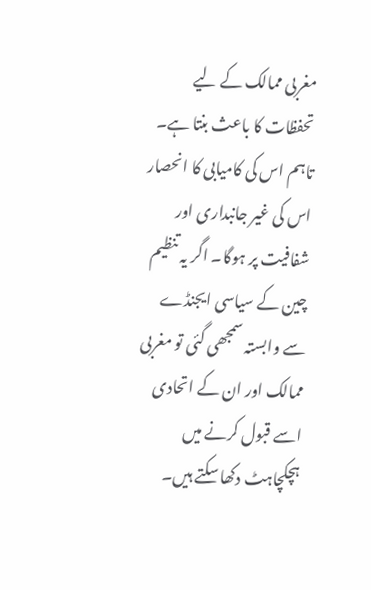مغربی ممالک کے لیے تحفظات کا باعث بنتا ہے۔ تاہم اس کی کامیابی کا انحصار اس کی غیر جانبداری اور شفافیت پر ہوگا۔ اگر یہ تنظیم چین کے سیاسی ایجنڈے سے وابستہ سمجھی گئی تو مغربی ممالک اور ان کے اتحادی اسے قبول کرنے میں ہچکچاہٹ دکھا سکتے ہیں۔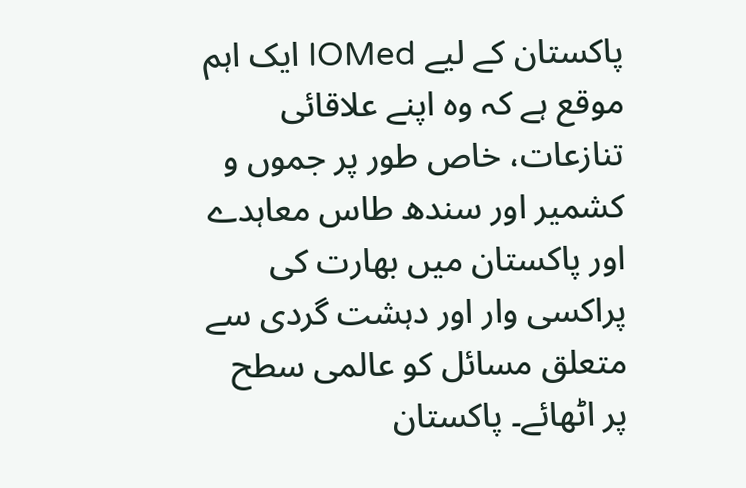پاکستان کے لیے IOMed ایک اہم موقع ہے کہ وہ اپنے علاقائی تنازعات، خاص طور پر جموں و کشمیر اور سندھ طاس معاہدے اور پاکستان میں بھارت کی پراکسی وار اور دہشت گردی سے متعلق مسائل کو عالمی سطح پر اٹھائے۔ پاکستان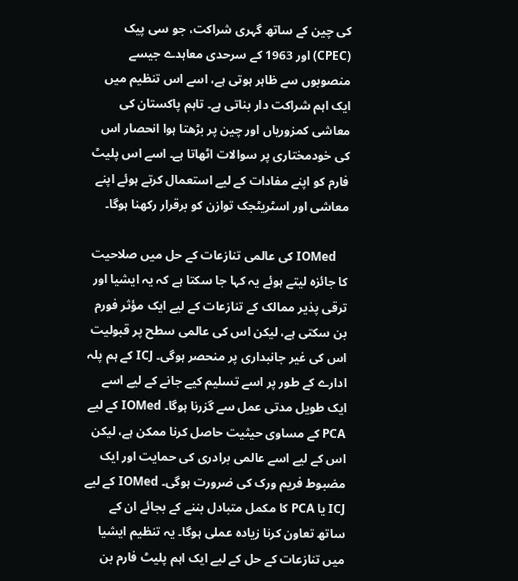کی چین کے ساتھ گہری شراکت، جو سی پیک (CPEC) اور 1963 کے سرحدی معاہدے جیسے منصوبوں سے ظاہر ہوتی ہے، اسے اس تنظیم میں ایک اہم شراکت دار بناتی ہے۔ تاہم پاکستان کی معاشی کمزوریاں اور چین پر بڑھتا ہوا انحصار اس کی خودمختاری پر سوالات اٹھاتا ہے۔ اسے اس پلیٹ فارم کو اپنے مفادات کے لیے استعمال کرتے ہوئے اپنے معاشی اور اسٹریٹجک توازن کو برقرار رکھنا ہوگا۔

    IOMed کی عالمی تنازعات کے حل میں صلاحیت کا جائزہ لیتے ہوئے یہ کہا جا سکتا ہے کہ یہ ایشیا اور ترقی پذیر ممالک کے تنازعات کے لیے ایک مؤثر فورم بن سکتی ہے، لیکن اس کی عالمی سطح پر قبولیت اس کی غیر جانبداری پر منحصر ہوگی۔ ICJ کے ہم پلہ ادارے کے طور پر اسے تسلیم کیے جانے کے لیے اسے ایک طویل مدتی عمل سے گزرنا ہوگا۔ IOMed کے لیے PCA کے مساوی حیثیت حاصل کرنا ممکن ہے، لیکن اس کے لیے اسے عالمی برادری کی حمایت اور ایک مضبوط فریم ورک کی ضرورت ہوگی۔ IOMed کے لیے ICJ یا PCA کا مکمل متبادل بننے کے بجائے ان کے ساتھ تعاون کرنا زیادہ عملی ہوگا۔ یہ تنظیم ایشیا میں تنازعات کے حل کے لیے ایک اہم پلیٹ فارم بن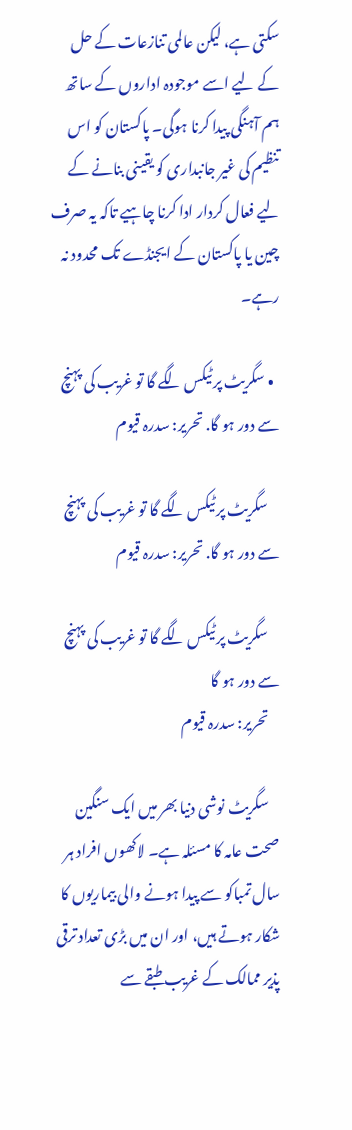سکتی ہے، لیکن عالمی تنازعات کے حل کے لیے اسے موجودہ اداروں کے ساتھ ہم آہنگی پیدا کرنا ہوگی۔ پاکستان کو اس تنظیم کی غیر جانبداری کو یقینی بنانے کے لیے فعال کردار ادا کرنا چاہیے تاکہ یہ صرف چین یا پاکستان کے ایجنڈے تک محدود نہ رہے۔

  • سگریٹ پر ٹیکس لگے گا تو غریب کی پہنچ سے دور ہو گا. تحریر: سدرہ قیوم

    سگریٹ پر ٹیکس لگے گا تو غریب کی پہنچ سے دور ہو گا. تحریر: سدرہ قیوم

    سگریٹ پر ٹیکس لگے گا تو غریب کی پہنچ سے دور ہو گا
    تحریر: سدرہ قیوم

    سگریٹ نوشی دنیا بھر میں ایک سنگین صحت عامہ کا مسئلہ ہے۔ لاکھوں افراد ہر سال تمباکو سے پیدا ہونے والی بیماریوں کا شکار ہوتے ہیں، اور ان میں بڑی تعداد ترقی پذیر ممالک کے غریب طبقے سے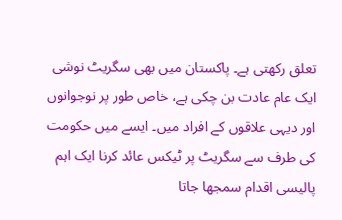تعلق رکھتی ہے۔ پاکستان میں بھی سگریٹ نوشی ایک عام عادت بن چکی ہے، خاص طور پر نوجوانوں اور دیہی علاقوں کے افراد میں۔ ایسے میں حکومت کی طرف سے سگریٹ پر ٹیکس عائد کرنا ایک اہم پالیسی اقدام سمجھا جاتا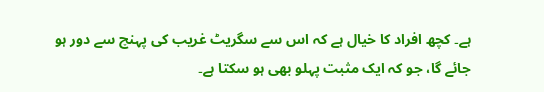ہے۔ کچھ افراد کا خیال ہے کہ اس سے سگریٹ غریب کی پہنچ سے دور ہو جائے گا، جو کہ ایک مثبت پہلو بھی ہو سکتا ہے۔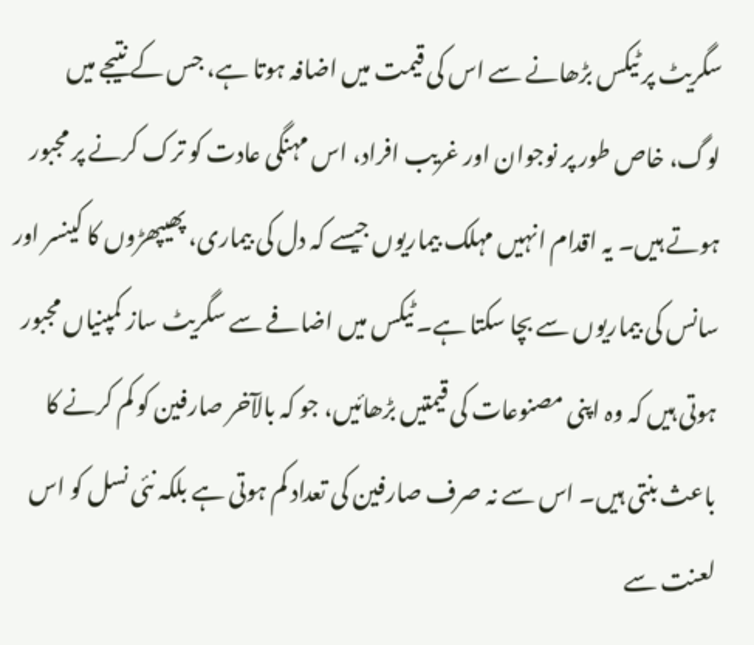سگریٹ پر ٹیکس بڑھانے سے اس کی قیمت میں اضافہ ہوتا ہے، جس کے نتیجے میں لوگ، خاص طور پر نوجوان اور غریب افراد، اس مہنگی عادت کو ترک کرنے پر مجبور ہوتے ہیں۔ یہ اقدام انہیں مہلک بیماریوں جیسے کہ دل کی بیماری، پھیپھڑوں کا کینسر اور سانس کی بیماریوں سے بچا سکتا ہے۔ ٹیکس میں اضافے سے سگریٹ ساز کمپنیاں مجبور ہوتی ہیں کہ وہ اپنی مصنوعات کی قیمتیں بڑھائیں، جو کہ بالآخر صارفین کو کم کرنے کا باعث بنتی ہیں۔ اس سے نہ صرف صارفین کی تعداد کم ہوتی ہے بلکہ نئی نسل کو اس لعنت سے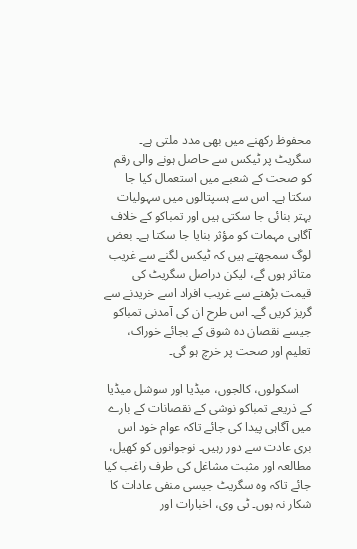محفوظ رکھنے میں بھی مدد ملتی ہے۔ سگریٹ پر ٹیکس سے حاصل ہونے والی رقم کو صحت کے شعبے میں استعمال کیا جا سکتا ہے۔ اس سے ہسپتالوں میں سہولیات بہتر بنائی جا سکتی ہیں اور تمباکو کے خلاف آگاہی مہمات کو مؤثر بنایا جا سکتا ہے۔ بعض لوگ سمجھتے ہیں کہ ٹیکس لگنے سے غریب متاثر ہوں گے، لیکن دراصل سگریٹ کی قیمت بڑھنے سے غریب افراد اسے خریدنے سے گریز کریں گے۔ اس طرح ان کی آمدنی تمباکو جیسے نقصان دہ شوق کے بجائے خوراک، تعلیم اور صحت پر خرچ ہو گی۔

    اسکولوں، کالجوں، میڈیا اور سوشل میڈیا کے ذریعے تمباکو نوشی کے نقصانات کے بارے میں آگاہی پیدا کی جائے تاکہ عوام خود اس بری عادت سے دور رہیں۔ نوجوانوں کو کھیل، مطالعہ اور مثبت مشاغل کی طرف راغب کیا جائے تاکہ وہ سگریٹ جیسی منفی عادات کا شکار نہ ہوں۔ ٹی وی، اخبارات اور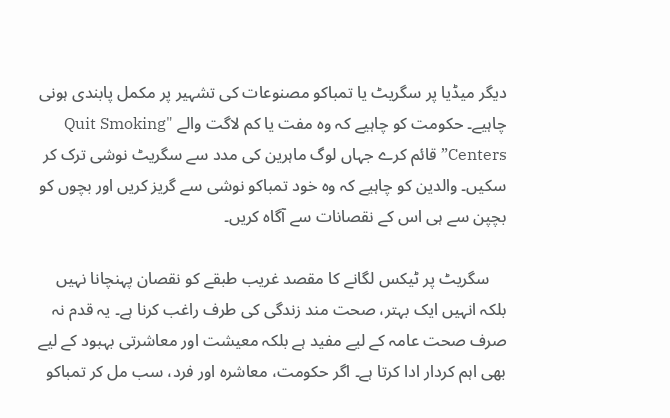دیگر میڈیا پر سگریٹ یا تمباکو مصنوعات کی تشہیر پر مکمل پابندی ہونی چاہیے۔ حکومت کو چاہیے کہ وہ مفت یا کم لاگت والے "Quit Smoking Centers” قائم کرے جہاں لوگ ماہرین کی مدد سے سگریٹ نوشی ترک کر سکیں۔ والدین کو چاہیے کہ وہ خود تمباکو نوشی سے گریز کریں اور بچوں کو بچپن سے ہی اس کے نقصانات سے آگاہ کریں۔

    سگریٹ پر ٹیکس لگانے کا مقصد غریب طبقے کو نقصان پہنچانا نہیں بلکہ انہیں ایک بہتر، صحت مند زندگی کی طرف راغب کرنا ہے۔ یہ قدم نہ صرف صحت عامہ کے لیے مفید ہے بلکہ معیشت اور معاشرتی بہبود کے لیے بھی اہم کردار ادا کرتا ہے۔ اگر حکومت، معاشرہ اور فرد، سب مل کر تمباکو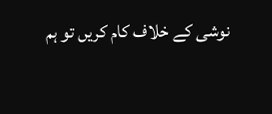نوشی کے خلاف کام کریں تو ہم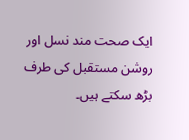ایک صحت مند نسل اور روشن مستقبل کی طرف بڑھ سکتے ہیں۔